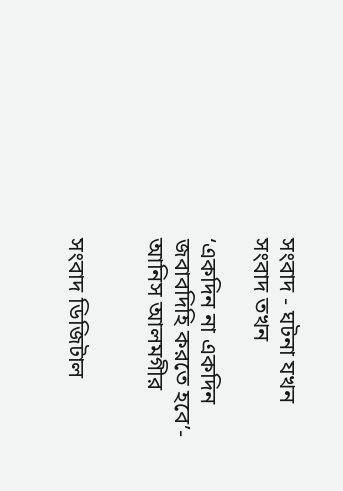সংবাদ - ঘটনা যখন সংবাদ তখন

‘একদিন না একদিন জবাবদিহি করতে হবে’- আনিস আলমগীর


সংবাদ ডিজিটাল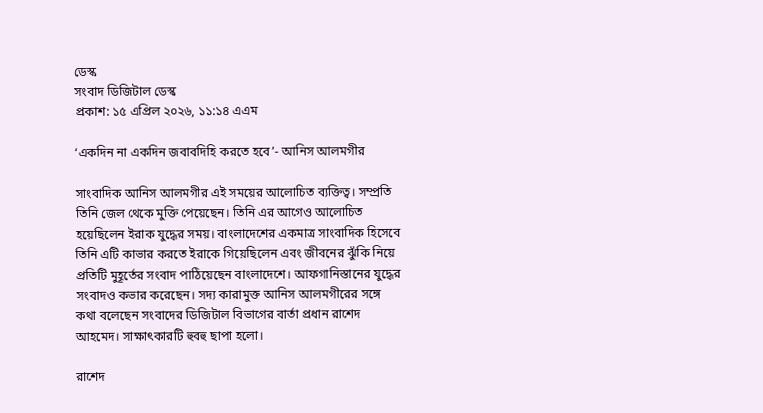ডেস্ক
সংবাদ ডিজিটাল ডেস্ক
প্রকাশ: ১৫ এপ্রিল ২০২৬, ১১:১৪ এএম

‘একদিন না একদিন জবাবদিহি করতে হবে’- আনিস আলমগীর

সাংবাদিক আনিস আলমগীর এই সময়ের আলোচিত ব্যক্তিত্ব। সম্প্রতি তিনি জেল থেকে মুক্তি পেয়েছেন। তিনি এর আগেও আলোচিত হয়েছিলেন ইরাক যুদ্ধের সময়। বাংলাদেশের একমাত্র সাংবাদিক হিসেবে তিনি এটি কাভার করতে ইরাকে গিয়েছিলেন এবং জীবনের ঝুঁকি নিয়ে প্রতিটি মুহূর্তের সংবাদ পাঠিয়েছেন বাংলাদেশে। আফগানিস্তানের যুদ্ধের সংবাদও কভার করেছেন। সদ্য কারামুক্ত আনিস আলমগীরের সঙ্গে কথা বলেছেন সংবাদের ডিজিটাল বিভাগের বার্তা প্রধান রাশেদ আহমেদ। সাক্ষাৎকারটি হুবহু ছাপা হলো।

রাশেদ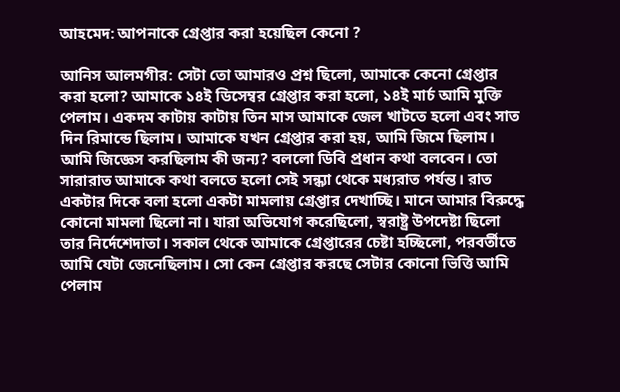আহমেদ: আপনাকে গ্রেপ্তার করা হয়েছিল কেনো ?

আনিস আলমগীর: সেটা তো আমারও প্রশ্ন ছিলো, আমাকে কেনো গ্রেপ্তার করা হলো? আমাকে ১৪ই ডিসেম্বর গ্রেপ্তার করা হলো, ১৪ই মার্চ আমি মুক্তি পেলাম। একদম কাটায় কাটায় তিন মাস আমাকে জেল খাটতে হলো এবং সাত দিন রিমান্ডে ছিলাম। আমাকে যখন গ্রেপ্তার করা হয়, আমি জিমে ছিলাম। আমি জিজ্ঞেস করছিলাম কী জন্য? বললো ডিবি প্রধান কথা বলবেন। তো সারারাত আমাকে কথা বলতে হলো সেই সন্ধ্যা থেকে মধ্যরাত পর্যন্ত। রাত একটার দিকে বলা হলো একটা মামলায় গ্রেপ্তার দেখাচ্ছি। মানে আমার বিরুদ্ধে কোনো মামলা ছিলো না। যারা অভিযোগ করেছিলো, স্বরাষ্ট্র উপদেষ্টা ছিলো তার নির্দেশেদাতা। সকাল থেকে আমাকে গ্রেপ্তারের চেষ্টা হচ্ছিলো, পরবর্তীতে আমি যেটা জেনেছিলাম। সো কেন গ্রেপ্তার করছে সেটার কোনো ভিত্তি আমি পেলাম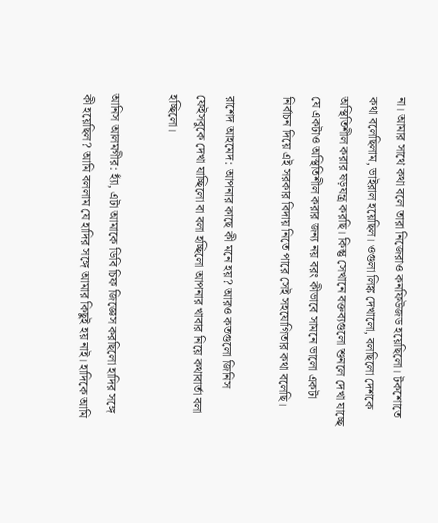না। আমার সাথে কথা বলে তারা নিজেরাও কনফিউজড হয়েছিলো। টকশোতে কথা বলেছিলাম, ভাইরাল হয়েছিল। ওগুলা লিঙ্ক দেখালো, বলছিলো দেশকে অস্থিতিশীল করার ষড়যন্ত্র করছি। কিন্তু সেখানে বক্তব্যগুলো শুনলে দেখা যাচ্ছে যে একটাও অস্থিতিশীল করার জন্য নয় বরং কীভাবে সামনে ভালো একটা নির্বাচন দিয়ে এই সরকার বিদায় নিতে পারে সেই সহযোগিতার কথা বলেছি।

রাশেদ আহমেদ: আপনার কাছে কী মনে হয়? আরও কতগুলো জিনিস ফেইসবুকে দেখা যাচ্ছিলো বা বলা হচ্ছিলো আপনার খাবার নিয়ে কথাবার্তা বলা হচ্ছিলো।

আনিস আলমগীর: হ্যাঁ, এটা আমাকে ডিবি চিফ জিজ্ঞেস করছিলো হাদির সঙ্গে কী হয়েছিল? আমি বললাম যে হাদির সঙ্গে আমার কিছুই হয় নাই। হাদিকে আমি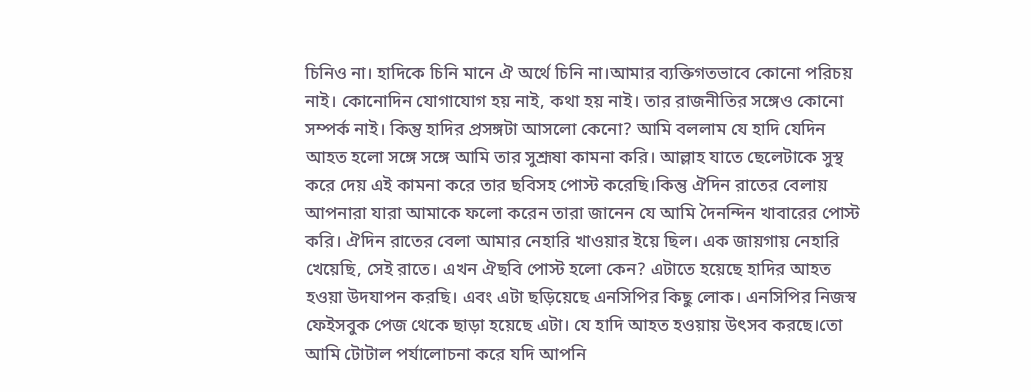চিনিও না। হাদিকে চিনি মানে ঐ অর্থে চিনি না।আমার ব্যক্তিগতভাবে কোনো পরিচয় নাই। কোনোদিন যোগাযোগ হয় নাই, কথা হয় নাই। তার রাজনীতির সঙ্গেও কোনো সম্পর্ক নাই। কিন্তু হাদির প্রসঙ্গটা আসলো কেনো? আমি বললাম যে হাদি যেদিন আহত হলো সঙ্গে সঙ্গে আমি তার সুশ্রূষা কামনা করি। আল্লাহ যাতে ছেলেটাকে সুস্থ করে দেয় এই কামনা করে তার ছবিসহ পোস্ট করেছি।কিন্তু ঐদিন রাতের বেলায় আপনারা যারা আমাকে ফলো করেন তারা জানেন যে আমি দৈনন্দিন খাবারের পোস্ট করি। ঐদিন রাতের বেলা আমার নেহারি খাওয়ার ইয়ে ছিল। এক জায়গায় নেহারি খেয়েছি, সেই রাতে। এখন ঐছবি পোস্ট হলো কেন? এটাতে হয়েছে হাদির আহত হওয়া উদযাপন করছি। এবং এটা ছড়িয়েছে এনসিপির কিছু লোক। এনসিপির নিজস্ব ফেইসবুক পেজ থেকে ছাড়া হয়েছে এটা। যে হাদি আহত হওয়ায় উৎসব করছে।তো আমি টোটাল পর্যালোচনা করে যদি আপনি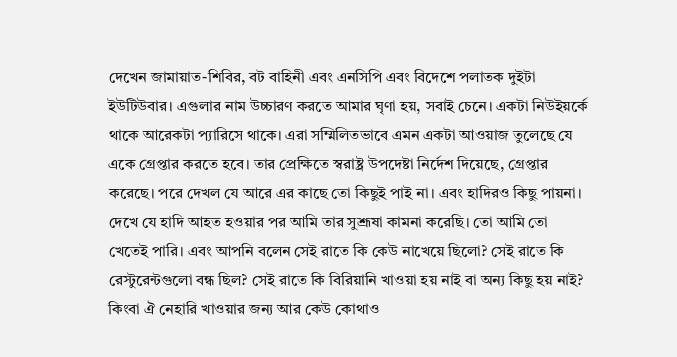দেখেন জামায়াত-শিবির, বট বাহিনী এবং এনসিপি এবং বিদেশে পলাতক দুইটা ইউটিউবার। এগুলার নাম উচ্চারণ করতে আমার ঘৃণা হয়, সবাই চেনে। একটা নিউইয়র্কে থাকে আরেকটা প্যারিসে থাকে। এরা সম্মিলিতভাবে এমন একটা আওয়াজ তুলেছে যে একে গ্রেপ্তার করতে হবে। তার প্রেক্ষিতে স্বরাষ্ট্র উপদেষ্টা নির্দেশ দিয়েছে, গ্রেপ্তার করেছে। পরে দেখল যে আরে এর কাছে তো কিছুই পাই না। এবং হাদিরও কিছু পায়না। দেখে যে হাদি আহত হওয়ার পর আমি তার সুশ্রূষা কামনা করেছি। তো আমি তো খেতেই পারি। এবং আপনি বলেন সেই রাতে কি কেউ নাখেয়ে ছিলো? সেই রাতে কি রেস্টুরেন্টগুলো বন্ধ ছিল? সেই রাতে কি বিরিয়ানি খাওয়া হয় নাই বা অন্য কিছু হয় নাই? কিংবা ঐ নেহারি খাওয়ার জন্য আর কেউ কোথাও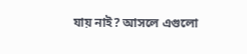যায় নাই? আসলে এগুলো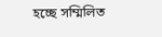হচ্ছে সম্মিলিত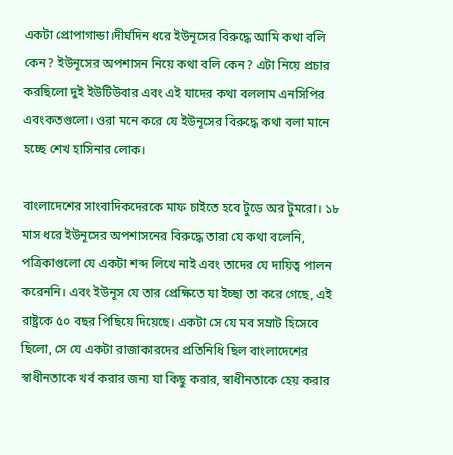একটা প্রোপাগান্ডা।দীর্ঘদিন ধরে ইউনূসের বিরুদ্ধে আমি কথা বলি কেন? ইউনূসের অপশাসন নিয়ে কথা বলি কেন? এটা নিয়ে প্রচার করছিলো দুই ইউটিউবার এবং এই যাদের কথা বললাম এনসিপির এবংকতগুলো। ওরা মনে করে যে ইউনূসের বিরুদ্ধে কথা বলা মানে হচ্ছে শেখ হাসিনার লোক।

বাংলাদেশের সাংবাদিকদেরকে মাফ চাইতে হবে টুডে অর টুমরো। ১৮ মাস ধরে ইউনূসের অপশাসনের বিরুদ্ধে তারা যে কথা বলেনি, পত্রিকাগুলো যে একটা শব্দ লিখে নাই এবং তাদের যে দায়িত্ব পালন করেননি। এবং ইউনূস যে তার প্রেক্ষিতে যা ইচ্ছা তা করে গেছে, এই রাষ্ট্রকে ৫০ বছর পিছিয়ে দিয়েছে। একটা সে যে মব সম্রাট হিসেবে ছিলো, সে যে একটা রাজাকারদের প্রতিনিধি ছিল বাংলাদেশের স্বাধীনতাকে খর্ব করার জন্য যা কিছু করার, স্বাধীনতাকে হেয় করার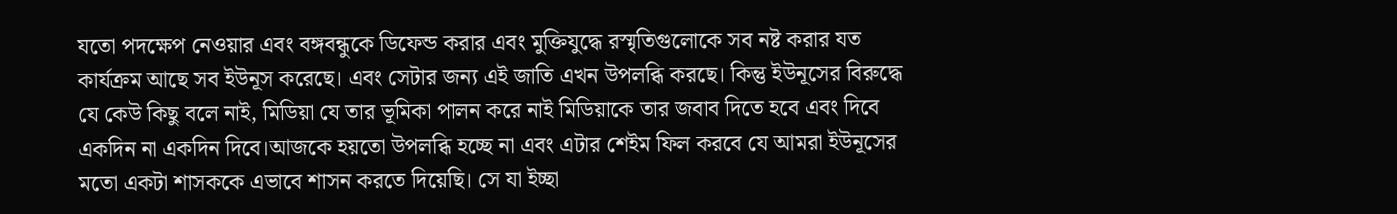যতো পদক্ষেপ নেওয়ার এবং বঙ্গবন্ধুকে ডিফেন্ড করার এবং মুক্তিযুদ্ধে রস্মৃতিগুলোকে সব নষ্ট করার যত কার্যক্রম আছে সব ইউনূস করেছে। এবং সেটার জন্য এই জাতি এখন উপলব্ধি করছে। কিন্তু ইউনূসের বিরুদ্ধে যে কেউ কিছু বলে নাই, মিডিয়া যে তার ভূমিকা পালন করে নাই মিডিয়াকে তার জবাব দিতে হবে এবং দিবে একদিন না একদিন দিবে।আজকে হয়তো উপলব্ধি হচ্ছে না এবং এটার শেইম ফিল করবে যে আমরা ইউনূসের মতো একটা শাসককে এভাবে শাসন করতে দিয়েছি। সে যা ইচ্ছা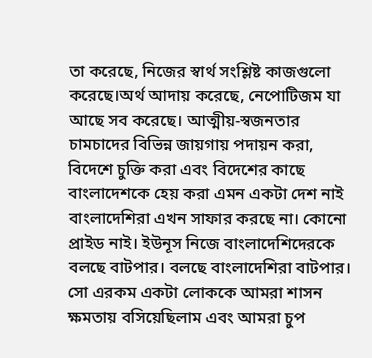তা করেছে, নিজের স্বার্থ সংশ্লিষ্ট কাজগুলো করেছে।অর্থ আদায় করেছে, নেপোটিজম যা আছে সব করেছে। আত্মীয়-স্বজনতার চামচাদের বিভিন্ন জায়গায় পদায়ন করা, বিদেশে চুক্তি করা এবং বিদেশের কাছে বাংলাদেশকে হেয় করা এমন একটা দেশ নাই বাংলাদেশিরা এখন সাফার করছে না। কোনো প্রাইড নাই। ইউনূস নিজে বাংলাদেশিদেরকে বলছে বাটপার। বলছে বাংলাদেশিরা বাটপার। সো এরকম একটা লোককে আমরা শাসন ক্ষমতায় বসিয়েছিলাম এবং আমরা চুপ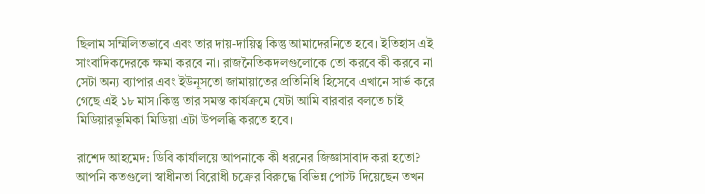ছিলাম সম্মিলিতভাবে এবং তার দায়-দায়িত্ব কিন্তু আমাদেরনিতে হবে। ইতিহাস এই সাংবাদিকদেরকে ক্ষমা করবে না। রাজনৈতিকদলগুলোকে তো করবে কী করবে না সেটা অন্য ব্যাপার এবং ইউনূসতো জামায়াতের প্রতিনিধি হিসেবে এখানে সার্ভ করে গেছে এই ১৮ মাস।কিন্তু তার সমস্ত কার্যক্রমে যেটা আমি বারবার বলতে চাই মিডিয়ারভূমিকা মিডিয়া এটা উপলব্ধি করতে হবে।

রাশেদ আহমেদ: ডিবি কার্যালয়ে আপনাকে কী ধরনের জিজ্ঞাসাবাদ করা হতো? আপনি কতগুলো স্বাধীনতা বিরোধী চক্রের বিরুদ্ধে বিভিন্ন পোস্ট দিয়েছেন তখন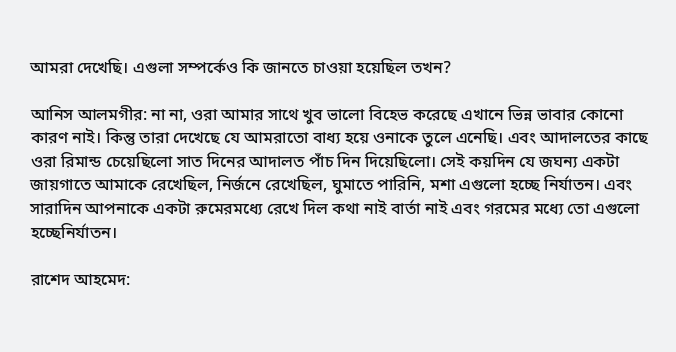আমরা দেখেছি। এগুলা সম্পর্কেও কি জানতে চাওয়া হয়েছিল তখন?

আনিস আলমগীর: না না, ওরা আমার সাথে খুব ভালো বিহেভ করেছে এখানে ভিন্ন ভাবার কোনো কারণ নাই। কিন্তু তারা দেখেছে যে আমরাতো বাধ্য হয়ে ওনাকে তুলে এনেছি। এবং আদালতের কাছে ওরা রিমান্ড চেয়েছিলো সাত দিনের আদালত পাঁচ দিন দিয়েছিলো। সেই কয়দিন যে জঘন্য একটা জায়গাতে আমাকে রেখেছিল, নির্জনে রেখেছিল, ঘুমাতে পারিনি, মশা এগুলো হচ্ছে নির্যাতন। এবং সারাদিন আপনাকে একটা রুমেরমধ্যে রেখে দিল কথা নাই বার্তা নাই এবং গরমের মধ্যে তো এগুলো হচ্ছেনির্যাতন।

রাশেদ আহমেদ: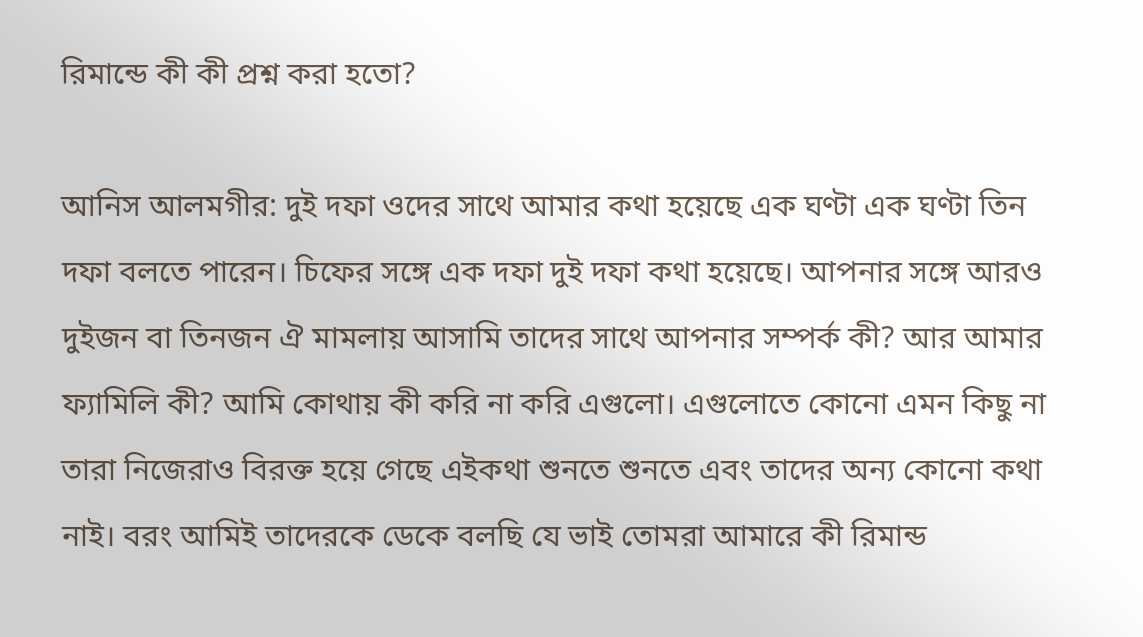রিমান্ডে কী কী প্রশ্ন করা হতো?

আনিস আলমগীর: দুই দফা ওদের সাথে আমার কথা হয়েছে এক ঘণ্টা এক ঘণ্টা তিন দফা বলতে পারেন। চিফের সঙ্গে এক দফা দুই দফা কথা হয়েছে। আপনার সঙ্গে আরও দুইজন বা তিনজন ঐ মামলায় আসামি তাদের সাথে আপনার সম্পর্ক কী? আর আমার ফ্যামিলি কী? আমি কোথায় কী করি না করি এগুলো। এগুলোতে কোনো এমন কিছু না তারা নিজেরাও বিরক্ত হয়ে গেছে এইকথা শুনতে শুনতে এবং তাদের অন্য কোনো কথা নাই। বরং আমিই তাদেরকে ডেকে বলছি যে ভাই তোমরা আমারে কী রিমান্ড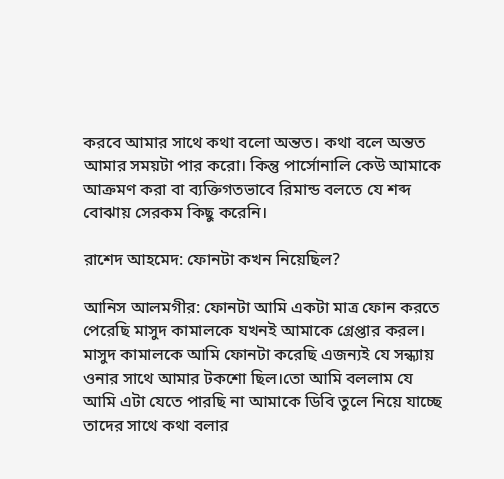করবে আমার সাথে কথা বলো অন্তত। কথা বলে অন্তত আমার সময়টা পার করো। কিন্তু পার্সোনালি কেউ আমাকে আক্রমণ করা বা ব্যক্তিগতভাবে রিমান্ড বলতে যে শব্দ বোঝায় সেরকম কিছু করেনি।

রাশেদ আহমেদ: ফোনটা কখন নিয়েছিল?

আনিস আলমগীর: ফোনটা আমি একটা মাত্র ফোন করতে পেরেছি মাসুদ কামালকে যখনই আমাকে গ্রেপ্তার করল। মাসুদ কামালকে আমি ফোনটা করেছি এজন্যই যে সন্ধ্যায় ওনার সাথে আমার টকশো ছিল।তো আমি বললাম যে আমি এটা যেতে পারছি না আমাকে ডিবি তুলে নিয়ে যাচ্ছে তাদের সাথে কথা বলার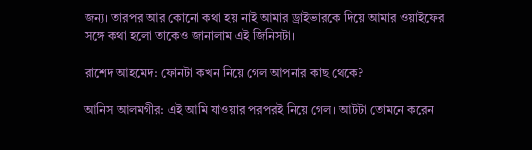জন্য। তারপর আর কোনো কথা হয় নাই আমার ড্রাইভারকে দিয়ে আমার ওয়াইফের সঙ্গে কথা হলো তাকেও জানালাম এই জিনিসটা।

রাশেদ আহমেদ: ফোনটা কখন নিয়ে গেল আপনার কাছ থেকে?

আনিস আলমগীর: এই আমি যাওয়ার পরপরই নিয়ে গেল। আটটা তোমনে করেন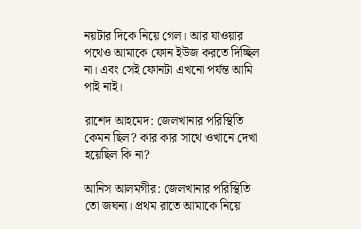নয়টার দিকে নিয়ে গেল। আর যাওয়ার পথেও আমাকে ফোন ইউজ করতে দিচ্ছিল না। এবং সেই ফোনটা এখনো পর্যন্ত আমি পাই নাই।

রাশেদ আহমেদ: জেলখানার পরিস্থিতি কেমন ছিল? কার কার সাথে ওখানে দেখা হয়েছিল কি না?

আনিস আলমগীর: জেলখানার পরিস্থিতি তো জঘন্য। প্রথম রাতে আমাকে নিয়ে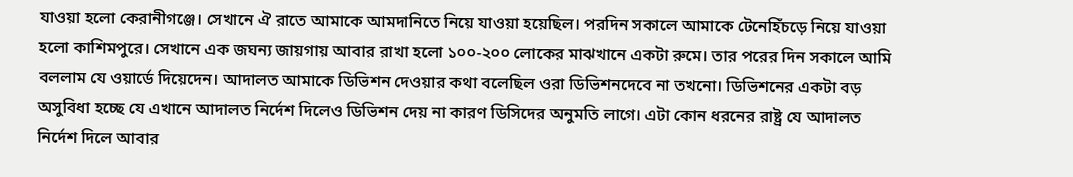যাওয়া হলো কেরানীগঞ্জে। সেখানে ঐ রাতে আমাকে আমদানিতে নিয়ে যাওয়া হয়েছিল। পরদিন সকালে আমাকে টেনেহিঁচড়ে নিয়ে যাওয়া হলো কাশিমপুরে। সেখানে এক জঘন্য জায়গায় আবার রাখা হলো ১০০-২০০ লোকের মাঝখানে একটা রুমে। তার পরের দিন সকালে আমি বললাম যে ওয়ার্ডে দিয়েদেন। আদালত আমাকে ডিভিশন দেওয়ার কথা বলেছিল ওরা ডিভিশনদেবে না তখনো। ডিভিশনের একটা বড় অসুবিধা হচ্ছে যে এখানে আদালত নির্দেশ দিলেও ডিভিশন দেয় না কারণ ডিসিদের অনুমতি লাগে। এটা কোন ধরনের রাষ্ট্র যে আদালত নির্দেশ দিলে আবার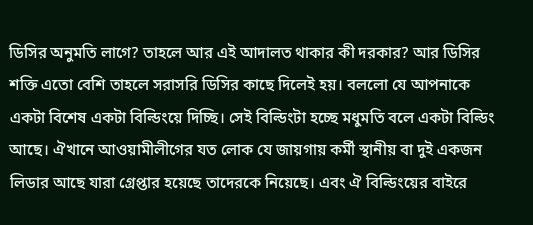ডিসির অনুমতি লাগে? তাহলে আর এই আদালত থাকার কী দরকার? আর ডিসির শক্তি এতো বেশি তাহলে সরাসরি ডিসির কাছে দিলেই হয়। বললো যে আপনাকে একটা বিশেষ একটা বিল্ডিংয়ে দিচ্ছি। সেই বিল্ডিংটা হচ্ছে মধুমতি বলে একটা বিল্ডিং আছে। ঐখানে আওয়ামীলীগের যত লোক যে জায়গায় কর্মী স্থানীয় বা দুই একজন লিডার আছে যারা গ্রেপ্তার হয়েছে তাদেরকে নিয়েছে। এবং ঐ বিল্ডিংয়ের বাইরে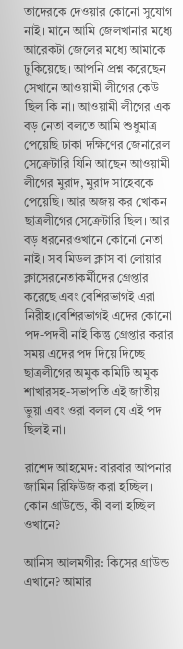তাদেরকে দেওয়ার কোনো সুযোগ নাই। মানে আমি জেলখানার মধ্যে আরেকটা জেলের মধ্যে আমাকে ঢুকিয়েছে। আপনি প্রশ্ন করেছেন সেখানে আওয়ামী লীগের কেউ ছিল কি না। আওয়ামী লীগের এক বড় নেতা বলতে আমি শুধুমাত্র পেয়েছি ঢাকা দক্ষিণের জেনারেল সেক্রেটারি যিনি আছেন আওয়ামী লীগের মুরাদ, মুরাদ সাহেবকে পেয়েছি। আর অজয় কর খোকন ছাত্রলীগের সেক্রেটারি ছিল। আর বড় ধরনেরওখানে কোনো নেতা নাই। সব মিডল ক্লাস বা লোয়ার ক্লাসেরনেতাকর্মীদের গ্রেপ্তার করেছে এবং বেশিরভাগই এরা নিরীহ।বেশিরভাগই এদের কোনো পদ-পদবী নাই কিন্তু গ্রেপ্তার করার সময় এদের পদ দিয়ে দিচ্ছে ছাত্রলীগের অমুক কমিটি অমুক শাখারসহ-সভাপতি এই জাতীয় ভুয়া এবং ওরা বলল যে এই পদ ছিলই না।

রাশেদ আহমেদ: বারবার আপনার জামিন রিফিউজ করা হচ্ছিল। কোন গ্রাউন্ডে, কী বলা হচ্ছিল ওখানে?

আনিস আলমগীর: কিসের গ্রাউন্ড এখানে? আমার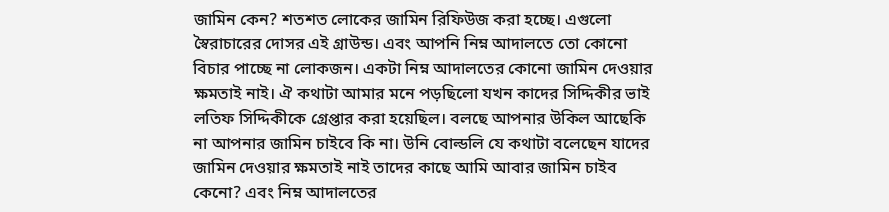জামিন কেন? শতশত লোকের জামিন রিফিউজ করা হচ্ছে। এগুলো স্বৈরাচারের দোসর এই গ্রাউন্ড। এবং আপনি নিম্ন আদালতে তো কোনো বিচার পাচ্ছে না লোকজন। একটা নিম্ন আদালতের কোনো জামিন দেওয়ার ক্ষমতাই নাই। ঐ কথাটা আমার মনে পড়ছিলো যখন কাদের সিদ্দিকীর ভাই লতিফ সিদ্দিকীকে গ্রেপ্তার করা হয়েছিল। বলছে আপনার উকিল আছেকি না আপনার জামিন চাইবে কি না। উনি বোল্ডলি যে কথাটা বলেছেন যাদের জামিন দেওয়ার ক্ষমতাই নাই তাদের কাছে আমি আবার জামিন চাইব কেনো? এবং নিম্ন আদালতের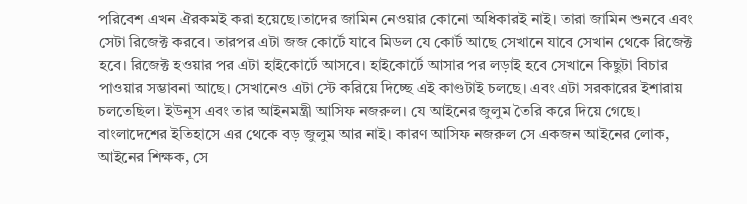পরিবেশ এখন ঐরকমই করা হয়েছে।তাদের জামিন নেওয়ার কোনো অধিকারই নাই। তারা জামিন শুনবে এবং সেটা রিজেক্ট করবে। তারপর এটা জজ কোর্টে যাবে মিডল যে কোর্ট আছে সেখানে যাবে সেখান থেকে রিজেক্ট হবে। রিজেক্ট হওয়ার পর এটা হাইকোর্টে আসবে। হাইকোর্টে আসার পর লড়াই হবে সেখানে কিছুটা বিচার পাওয়ার সম্ভাবনা আছে। সেখানেও এটা স্টে করিয়ে দিচ্ছে এই কাণ্ডটাই চলছে। এবং এটা সরকারের ইশারায় চলতেছিল। ইউনূস এবং তার আইনমন্ত্রী আসিফ নজরুল। যে আইনের জুলুম তৈরি করে দিয়ে গেছে। বাংলাদেশের ইতিহাসে এর থেকে বড় জুলুম আর নাই। কারণ আসিফ নজরুল সে একজন আইনের লোক, আইনের শিক্ষক, সে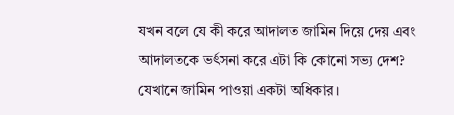যখন বলে যে কী করে আদালত জামিন দিয়ে দেয় এবং আদালতকে ভর্ৎসনা করে এটা কি কোনো সভ্য দেশ? যেখানে জামিন পাওয়া একটা অধিকার।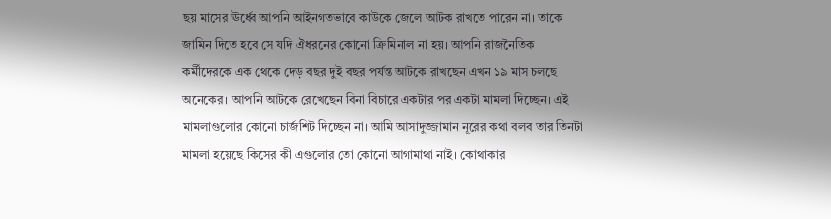ছয় মাসের ঊর্ধ্বে আপনি আইনগতভাবে কাউকে জেলে আটক রাখতে পারেন না। তাকে জামিন দিতে হবে সে যদি ঐধরনের কোনো ক্রিমিনাল না হয়। আপনি রাজনৈতিক কর্মীদেরকে এক থেকে দেড় বছর দুই বছর পর্যন্ত আটকে রাখছেন এখন ১৯ মাস চলছে অনেকের। আপনি আটকে রেখেছেন বিনা বিচারে একটার পর একটা মামলা দিচ্ছেন। এই মামলাগুলোর কোনো চার্জশিট দিচ্ছেন না। আমি আসাদুজ্জামান নূরের কথা বলব তার তিনটা মামলা হয়েছে কিসের কী এগুলোর তো কোনো আগামাথা নাই। কোথাকার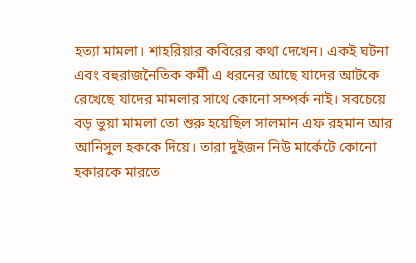হত্যা মামলা। শাহরিয়ার কবিরের কথা দেখেন। একই ঘটনা এবং বহুরাজনৈতিক কর্মী এ ধরনের আছে যাদের আটকে রেখেছে যাদের মামলার সাথে কোনো সম্পর্ক নাই। সবচেয়ে বড় ভুয়া মামলা তো শুরু হয়েছিল সালমান এফ রহমান আর আনিসুল হককে দিয়ে। তারা দুইজন নিউ মার্কেটে কোনো হকারকে মারতে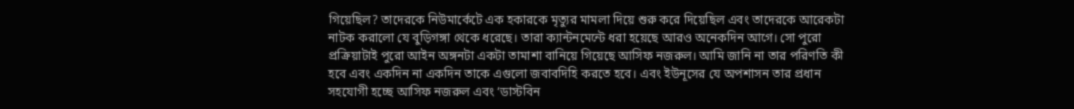গিয়েছিল? তাদেরকে নিউমার্কেটে এক হকারকে মৃত্যুর মামলা দিয়ে শুরু করে দিয়েছিল এবং তাদেরকে আরেকটা নাটক করালো যে বুড়িগঙ্গা থেকে ধরেছে। তারা ক্যান্টনমেন্টে ধরা হয়েছে আরও অনেকদিন আগে। সো পুরো প্রক্রিয়াটাই পুরো আইন অঙ্গনটা একটা তামাশা বানিয়ে গিয়েছে আসিফ নজরুল। আমি জানি না তার পরিণতি কী হবে এবং একদিন না একদিন তাকে এগুলো জবাবদিহি করতে হবে। এবং ইউনূসের যে অপশাসন তার প্রধান সহযোগী হচ্ছে আসিফ নজরুল এবং ‘ডাস্টবিন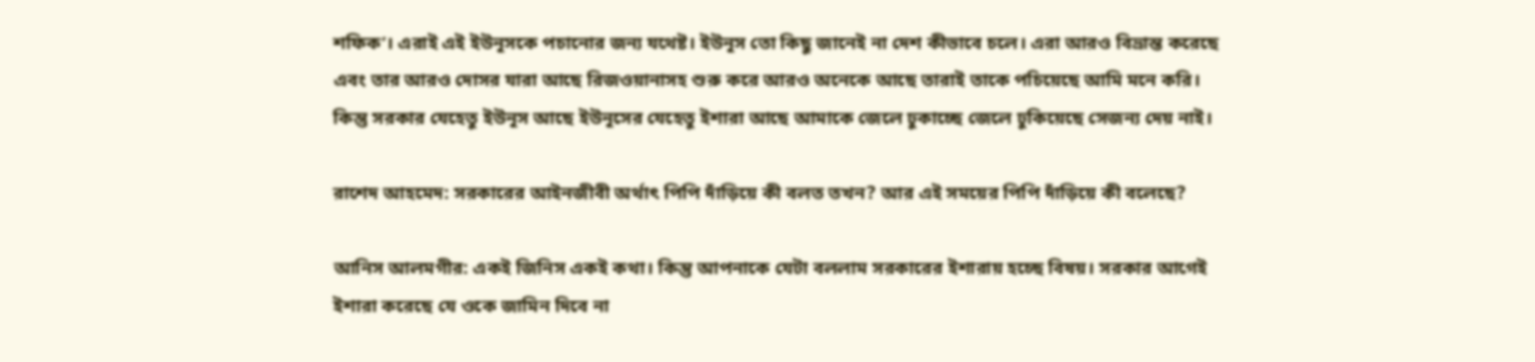শফিক’। এরাই এই ইউনূসকে পচানোর জন্য যথেষ্ট। ইউনূস তো কিছু জানেই না দেশ কীভাবে চলে। এরা আরও বিভ্রান্ত করেছে এবং তার আরও দোসর যারা আছে রিজওয়ানাসহ শুরু করে আরও অনেকে আছে তারাই তাকে পচিয়েছে আমি মনে করি। কিন্তু সরকার যেহেতু ইউনূস আছে ইউনূসের যেহেতু ইশারা আছে আমাকে জেলে ঢুকাচ্ছে জেলে ঢুকিয়েছে সেজন্য দেয় নাই।

রাশেদ আহমেদ: সরকারের আইনজীবী অর্থাৎ পিপি দাঁড়িয়ে কী বলত তখন? আর এই সময়ের পিপি দাঁড়িয়ে কী বলেছে?

আনিস আলমগীর: একই জিনিস একই কথা। কিন্তু আপনাকে যেটা বললাম সরকারের ইশারায় হচ্ছে বিষয়। সরকার আগেই ইশারা করেছে যে ওকে জামিন দিবে না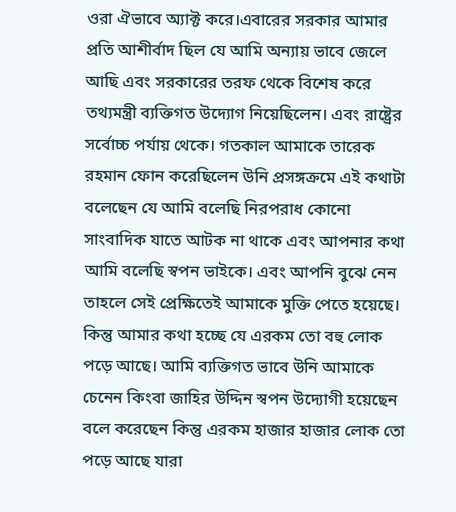ওরা ঐভাবে অ্যাক্ট করে।এবারের সরকার আমার প্রতি আশীর্বাদ ছিল যে আমি অন্যায় ভাবে জেলে আছি এবং সরকারের তরফ থেকে বিশেষ করে তথ্যমন্ত্রী ব্যক্তিগত উদ্যোগ নিয়েছিলেন। এবং রাষ্ট্রের সর্বোচ্চ পর্যায় থেকে। গতকাল আমাকে তারেক রহমান ফোন করেছিলেন উনি প্রসঙ্গক্রমে এই কথাটা বলেছেন যে আমি বলেছি নিরপরাধ কোনো সাংবাদিক যাতে আটক না থাকে এবং আপনার কথা আমি বলেছি স্বপন ভাইকে। এবং আপনি বুঝে নেন তাহলে সেই প্রেক্ষিতেই আমাকে মুক্তি পেতে হয়েছে। কিন্তু আমার কথা হচ্ছে যে এরকম তো বহু লোক পড়ে আছে। আমি ব্যক্তিগত ভাবে উনি আমাকে চেনেন কিংবা জাহির উদ্দিন স্বপন উদ্যোগী হয়েছেন বলে করেছেন কিন্তু এরকম হাজার হাজার লোক তো পড়ে আছে যারা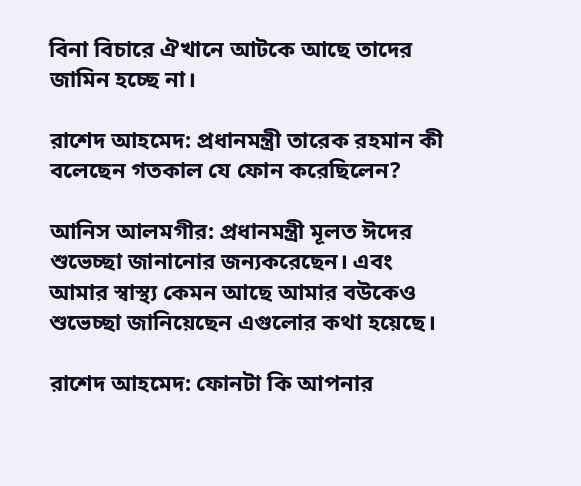বিনা বিচারে ঐখানে আটকে আছে তাদের জামিন হচ্ছে না।

রাশেদ আহমেদ: প্রধানমন্ত্রী তারেক রহমান কী বলেছেন গতকাল যে ফোন করেছিলেন?

আনিস আলমগীর: প্রধানমন্ত্রী মূলত ঈদের শুভেচ্ছা জানানোর জন্যকরেছেন। এবং আমার স্বাস্থ্য কেমন আছে আমার বউকেও শুভেচ্ছা জানিয়েছেন এগুলোর কথা হয়েছে।

রাশেদ আহমেদ: ফোনটা কি আপনার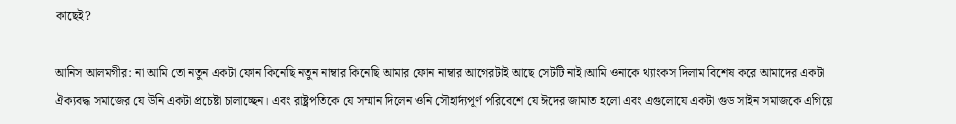কাছেই?

আনিস আলমগীর: না আমি তো নতুন একটা ফোন কিনেছি নতুন নাম্বার কিনেছি আমার ফোন নাম্বার আগেরটাই আছে সেটটি নাই।আমি ওনাকে থ্যাংকস দিলাম বিশেষ করে আমাদের একটা ঐক্যবদ্ধ সমাজের যে উনি একটা প্রচেষ্টা চালাচ্ছেন। এবং রাষ্ট্রপতিকে যে সম্মান দিলেন ওনি সৌহার্দ্যপূর্ণ পরিবেশে যে ঈদের জামাত হলো এবং এগুলোযে একটা গুড সাইন সমাজকে এগিয়ে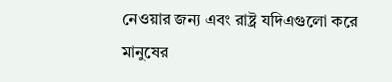নেওয়ার জন্য এবং রাষ্ট্র যদিএগুলো করে মানুষের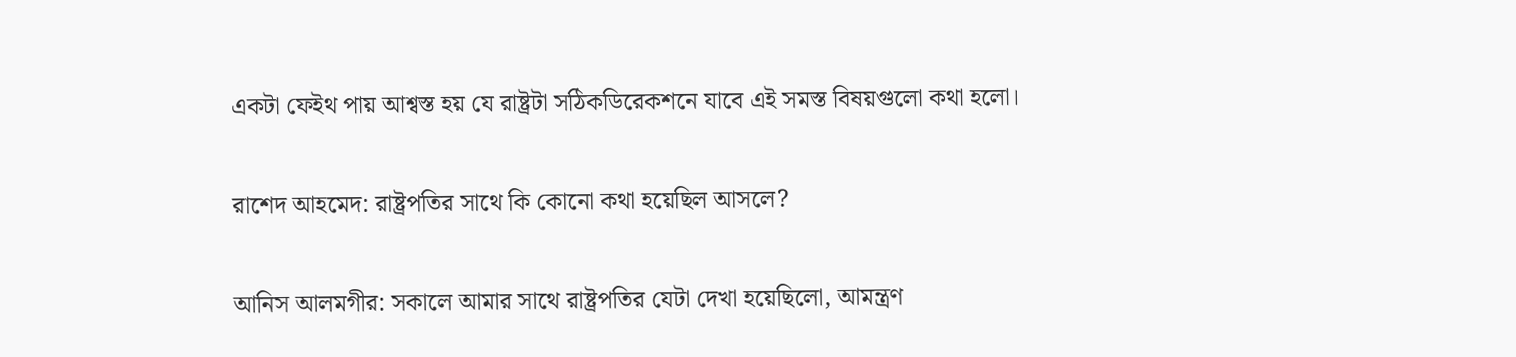একটা ফেইথ পায় আশ্বস্ত হয় যে রাষ্ট্রটা সঠিকডিরেকশনে যাবে এই সমস্ত বিষয়গুলো কথা হলো।

রাশেদ আহমেদ: রাষ্ট্রপতির সাথে কি কোনো কথা হয়েছিল আসলে?

আনিস আলমগীর: সকালে আমার সাথে রাষ্ট্রপতির যেটা দেখা হয়েছিলো, আমন্ত্রণ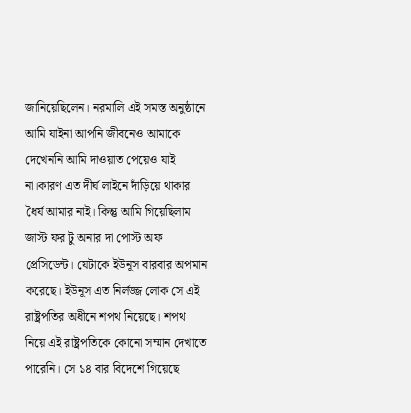জানিয়েছিলেন। নরমালি এই সমস্ত অনুষ্ঠানে আমি যাইনা আপনি জীবনেও আমাকে দেখেননি আমি দাওয়াত পেয়েও যাই না।কারণ এত দীর্ঘ লাইনে দাঁড়িয়ে থাকার ধৈর্য আমার নাই। কিন্তু আমি গিয়েছিলাম জাস্ট ফর টু অনার দা পোস্ট অফ প্রেসিডেন্ট। যেটাকে ইউনূস বারবার অপমান করেছে। ইউনূস এত নির্লজ্জ লোক সে এই রাষ্ট্রপতির অধীনে শপথ নিয়েছে। শপথ নিয়ে এই রাষ্ট্রপতিকে কোনো সম্মান দেখাতে পারেনি। সে ১৪ বার বিদেশে গিয়েছে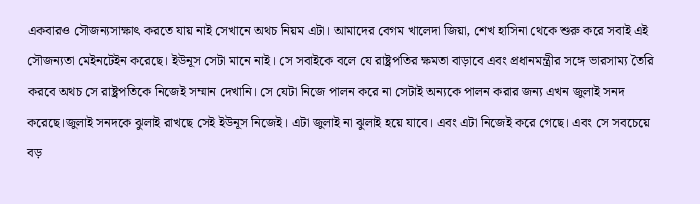একবারও সৌজন্যসাক্ষাৎ করতে যায় নাই সেখানে অথচ নিয়ম এটা। আমাদের বেগম খালেদা জিয়া, শেখ হাসিনা থেকে শুরু করে সবাই এই সৌজন্যতা মেইনটেইন করেছে। ইউনূস সেটা মানে নাই। সে সবাইকে বলে যে রাষ্ট্রপতির ক্ষমতা বাড়াবে এবং প্রধানমন্ত্রীর সঙ্গে ভারসাম্য তৈরি করবে অথচ সে রাষ্ট্রপতিকে নিজেই সম্মান দেখানি। সে যেটা নিজে পালন করে না সেটাই অন্যকে পালন করার জন্য এখন জুলাই সনদ করেছে।জুলাই সনদকে ঝুলাই রাখছে সেই ইউনূস নিজেই। এটা জুলাই না ঝুলাই হয়ে যাবে। এবং এটা নিজেই করে গেছে। এবং সে সবচেয়ে বড়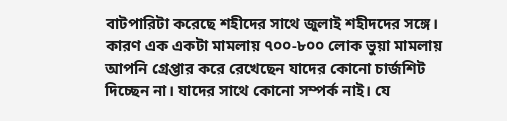বাটপারিটা করেছে শহীদের সাথে জুলাই শহীদদের সঙ্গে। কারণ এক একটা মামলায় ৭০০-৮০০ লোক ভুয়া মামলায় আপনি গ্রেপ্তার করে রেখেছেন যাদের কোনো চার্জশিট দিচ্ছেন না। যাদের সাথে কোনো সম্পর্ক নাই। যে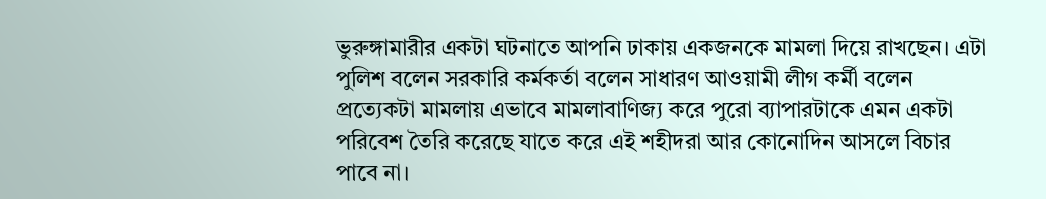ভুরুঙ্গামারীর একটা ঘটনাতে আপনি ঢাকায় একজনকে মামলা দিয়ে রাখছেন। এটা পুলিশ বলেন সরকারি কর্মকর্তা বলেন সাধারণ আওয়ামী লীগ কর্মী বলেন প্রত্যেকটা মামলায় এভাবে মামলাবাণিজ্য করে পুরো ব্যাপারটাকে এমন একটা পরিবেশ তৈরি করেছে যাতে করে এই শহীদরা আর কোনোদিন আসলে বিচার পাবে না।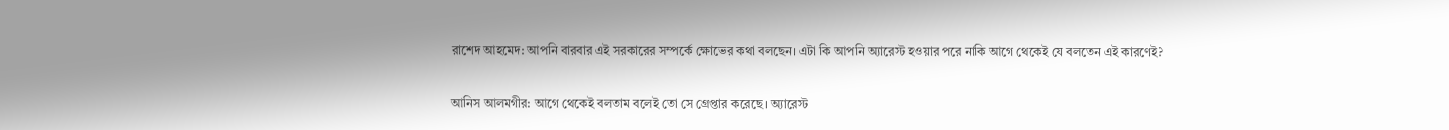রাশেদ আহমেদ: আপনি বারবার এই সরকারের সম্পর্কে ক্ষোভের কথা বলছেন। এটা কি আপনি অ্যারেস্ট হওয়ার পরে নাকি আগে থেকেই যে বলতেন এই কারণেই?

আনিস আলমগীর: আগে থেকেই বলতাম বলেই তো সে গ্রেপ্তার করেছে। অ্যারেস্ট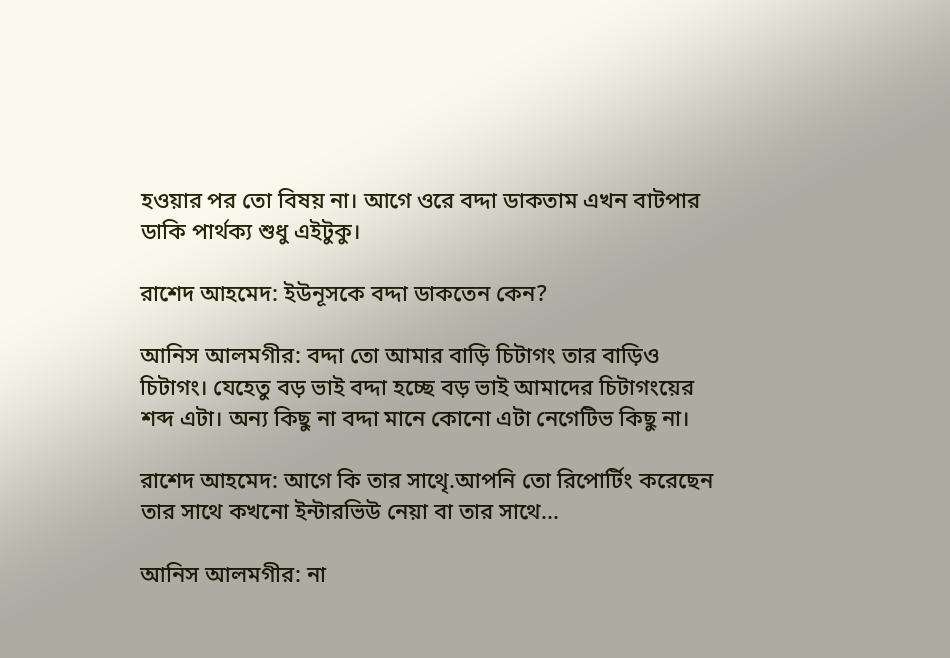হওয়ার পর তো বিষয় না। আগে ওরে বদ্দা ডাকতাম এখন বাটপার ডাকি পার্থক্য শুধু এইটুকু।

রাশেদ আহমেদ: ইউনূসকে বদ্দা ডাকতেন কেন?

আনিস আলমগীর: বদ্দা তো আমার বাড়ি চিটাগং তার বাড়িও চিটাগং। যেহেতু বড় ভাই বদ্দা হচ্ছে বড় ভাই আমাদের চিটাগংয়ের শব্দ এটা। অন্য কিছু না বদ্দা মানে কোনো এটা নেগেটিভ কিছু না।

রাশেদ আহমেদ: আগে কি তার সাথেৃ.আপনি তো রিপোর্টিং করেছেন তার সাথে কখনো ইন্টারভিউ নেয়া বা তার সাথে...

আনিস আলমগীর: না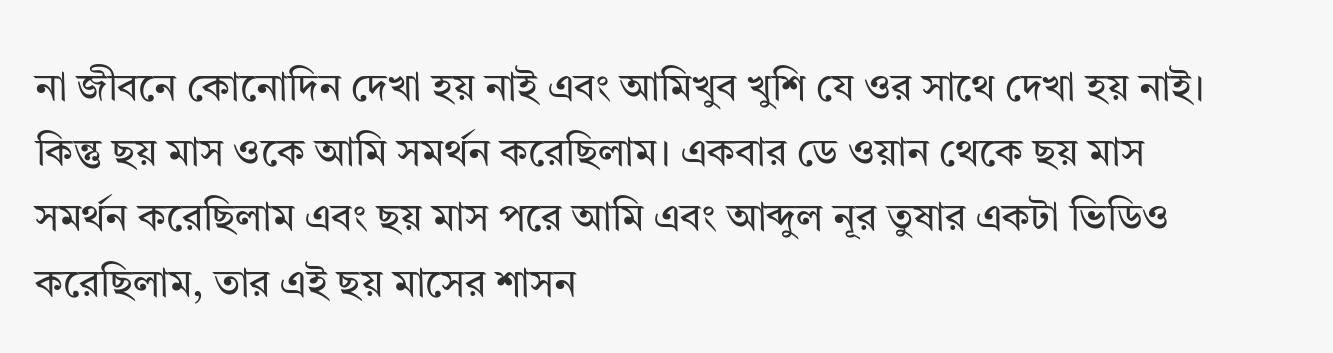না জীবনে কোনোদিন দেখা হয় নাই এবং আমিখুব খুশি যে ওর সাথে দেখা হয় নাই। কিন্তু ছয় মাস ওকে আমি সমর্থন করেছিলাম। একবার ডে ওয়ান থেকে ছয় মাস সমর্থন করেছিলাম এবং ছয় মাস পরে আমি এবং আব্দুল নূর তুষার একটা ভিডিও করেছিলাম, তার এই ছয় মাসের শাসন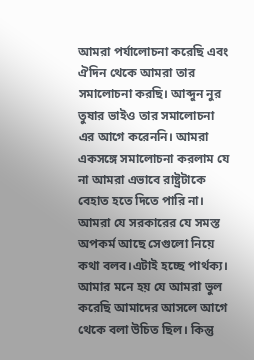আমরা পর্যালোচনা করেছি এবং ঐদিন থেকে আমরা তার সমালোচনা করছি। আব্দুন নুর তুষার ভাইও তার সমালোচনা এর আগে করেননি। আমরা একসঙ্গে সমালোচনা করলাম যে না আমরা এভাবে রাষ্ট্রটাকে বেহাত হতে দিতে পারি না। আমরা যে সরকারের যে সমস্ত অপকর্ম আছে সেগুলো নিয়ে কথা বলব।এটাই হচ্ছে পার্থক্য। আমার মনে হয় যে আমরা ভুল করেছি আমাদের আসলে আগে থেকে বলা উচিত ছিল। কিন্তু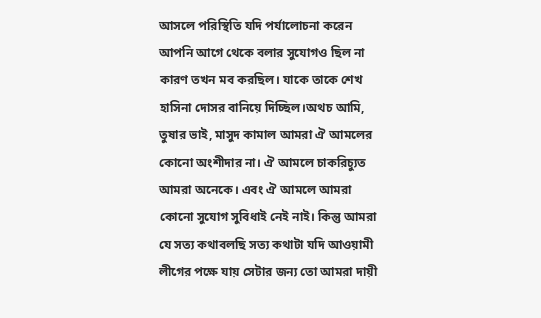আসলে পরিস্থিতি যদি পর্যালোচনা করেন আপনি আগে থেকে বলার সুযোগও ছিল না কারণ তখন মব করছিল। যাকে তাকে শেখ হাসিনা দোসর বানিয়ে দিচ্ছিল।অথচ আমি, তুষার ভাই, মাসুদ কামাল আমরা ঐ আমলের কোনো অংশীদার না। ঐ আমলে চাকরিচ্যুত আমরা অনেকে। এবং ঐ আমলে আমরা কোনো সুযোগ সুবিধাই নেই নাই। কিন্তু আমরা যে সত্য কথাবলছি সত্য কথাটা যদি আওয়ামী লীগের পক্ষে যায় সেটার জন্য তো আমরা দায়ী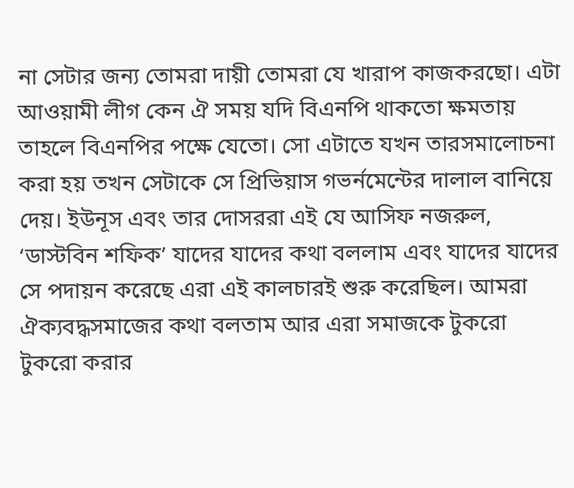না সেটার জন্য তোমরা দায়ী তোমরা যে খারাপ কাজকরছো। এটা আওয়ামী লীগ কেন ঐ সময় যদি বিএনপি থাকতো ক্ষমতায় তাহলে বিএনপির পক্ষে যেতো। সো এটাতে যখন তারসমালোচনা করা হয় তখন সেটাকে সে প্রিভিয়াস গভর্নমেন্টের দালাল বানিয়ে দেয়। ইউনূস এবং তার দোসররা এই যে আসিফ নজরুল, ‘ডাস্টবিন শফিক’ যাদের যাদের কথা বললাম এবং যাদের যাদের সে পদায়ন করেছে এরা এই কালচারই শুরু করেছিল। আমরা ঐক্যবদ্ধসমাজের কথা বলতাম আর এরা সমাজকে টুকরো টুকরো করার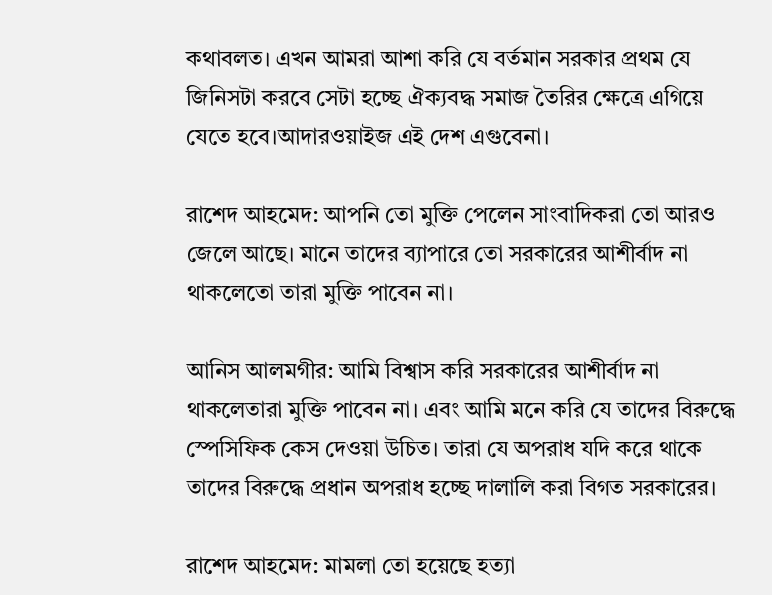কথাবলত। এখন আমরা আশা করি যে বর্তমান সরকার প্রথম যে জিনিসটা করবে সেটা হচ্ছে ঐক্যবদ্ধ সমাজ তৈরির ক্ষেত্রে এগিয়ে যেতে হবে।আদারওয়াইজ এই দেশ এগুবেনা।

রাশেদ আহমেদ: আপনি তো মুক্তি পেলেন সাংবাদিকরা তো আরও জেলে আছে। মানে তাদের ব্যাপারে তো সরকারের আশীর্বাদ না থাকলেতো তারা মুক্তি পাবেন না।

আনিস আলমগীর: আমি বিশ্বাস করি সরকারের আশীর্বাদ না থাকলেতারা মুক্তি পাবেন না। এবং আমি মনে করি যে তাদের বিরুদ্ধে স্পেসিফিক কেস দেওয়া উচিত। তারা যে অপরাধ যদি করে থাকে তাদের বিরুদ্ধে প্রধান অপরাধ হচ্ছে দালালি করা বিগত সরকারের।

রাশেদ আহমেদ: মামলা তো হয়েছে হত্যা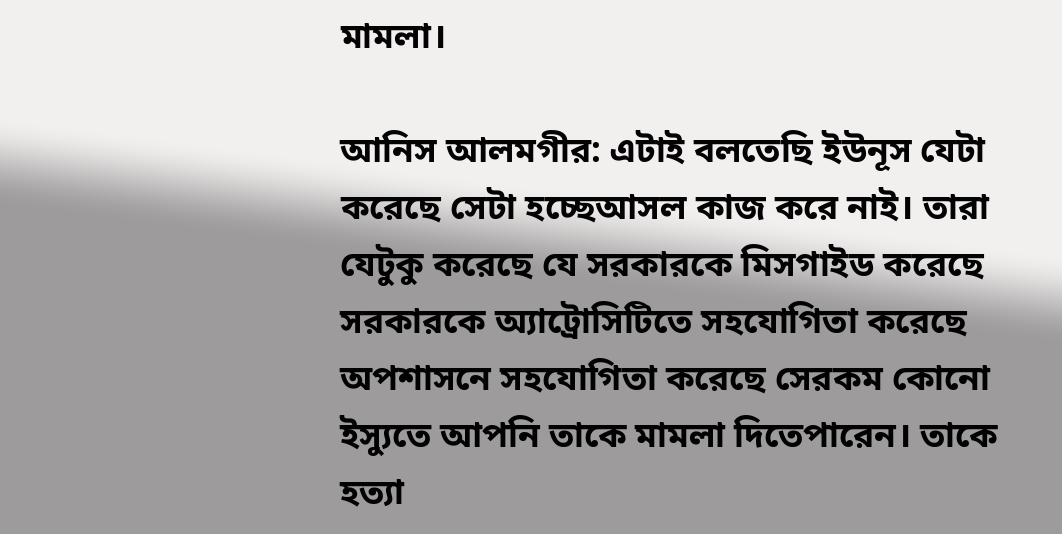মামলা।

আনিস আলমগীর: এটাই বলতেছি ইউনূস যেটা করেছে সেটা হচ্ছেআসল কাজ করে নাই। তারা যেটুকু করেছে যে সরকারকে মিসগাইড করেছে সরকারকে অ্যাট্রোসিটিতে সহযোগিতা করেছে অপশাসনে সহযোগিতা করেছে সেরকম কোনো ইস্যুতে আপনি তাকে মামলা দিতেপারেন। তাকে হত্যা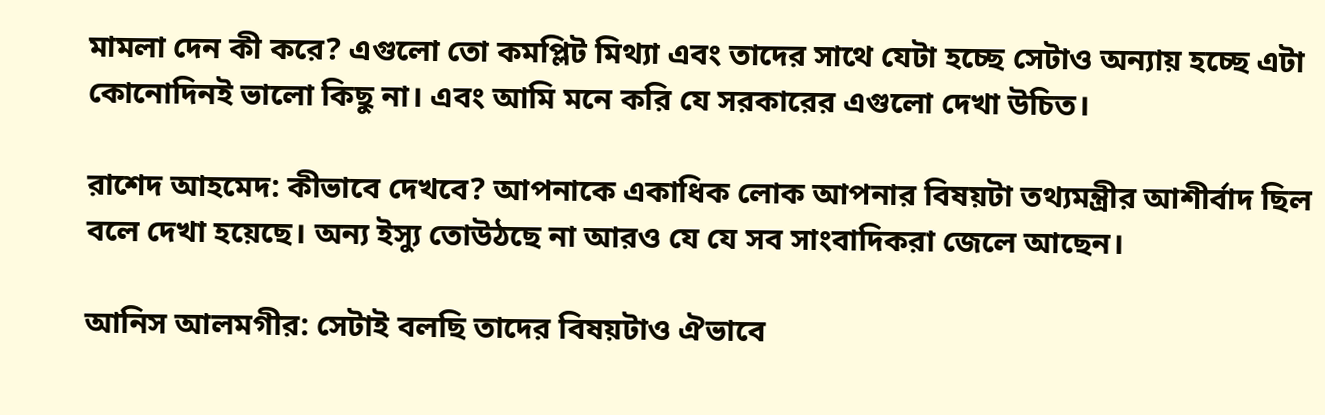মামলা দেন কী করে? এগুলো তো কমপ্লিট মিথ্যা এবং তাদের সাথে যেটা হচ্ছে সেটাও অন্যায় হচ্ছে এটা কোনোদিনই ভালো কিছু না। এবং আমি মনে করি যে সরকারের এগুলো দেখা উচিত।

রাশেদ আহমেদ: কীভাবে দেখবে? আপনাকে একাধিক লোক আপনার বিষয়টা তথ্যমন্ত্রীর আশীর্বাদ ছিল বলে দেখা হয়েছে। অন্য ইস্যু তোউঠছে না আরও যে যে সব সাংবাদিকরা জেলে আছেন।

আনিস আলমগীর: সেটাই বলছি তাদের বিষয়টাও ঐভাবে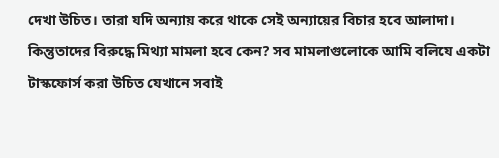দেখা উচিত। তারা যদি অন্যায় করে থাকে সেই অন্যায়ের বিচার হবে আলাদা। কিন্তুতাদের বিরুদ্ধে মিথ্যা মামলা হবে কেন? সব মামলাগুলোকে আমি বলিযে একটা টাস্কফোর্স করা উচিত যেখানে সবাই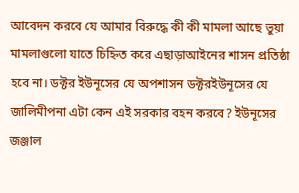আবেদন করবে যে আমার বিরুদ্ধে কী কী মামলা আছে ভুয়া মামলাগুলো যাতে চিহ্নিত করে এছাড়াআইনের শাসন প্রতিষ্ঠা হবে না। ডক্টর ইউনূসের যে অপশাসন ডক্টরইউনূসের যে জালিমীপনা এটা কেন এই সরকার বহন করবে? ইউনূসের জঞ্জাল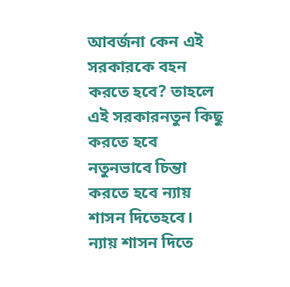আবর্জনা কেন এই সরকারকে বহন করতে হবে? তাহলে এই সরকারনতুন কিছু করতে হবে নতুনভাবে চিন্তা করতে হবে ন্যায় শাসন দিতেহবে। ন্যায় শাসন দিতে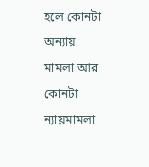হলে কোনটা অন্যায় মামলা আর কোনটা ন্যায়মামলা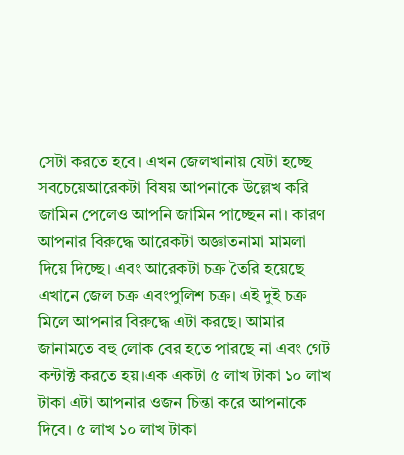সেটা করতে হবে। এখন জেলখানায় যেটা হচ্ছে সবচেয়েআরেকটা বিষয় আপনাকে উল্লেখ করি জামিন পেলেও আপনি জামিন পাচ্ছেন না। কারণ আপনার বিরুদ্ধে আরেকটা অজ্ঞাতনামা মামলা দিয়ে দিচ্ছে। এবং আরেকটা চক্র তৈরি হয়েছে এখানে জেল চক্র এবংপুলিশ চক্র। এই দুই চক্র মিলে আপনার বিরুদ্ধে এটা করছে। আমার জানামতে বহু লোক বের হতে পারছে না এবং গেট কন্টাক্ট করতে হয়।এক একটা ৫ লাখ টাকা ১০ লাখ টাকা এটা আপনার ওজন চিন্তা করে আপনাকে দিবে। ৫ লাখ ১০ লাখ টাকা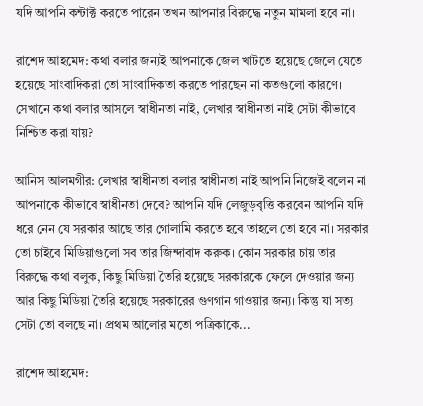যদি আপনি কন্টাক্ট করতে পারেন তখন আপনার বিরুদ্ধে নতুন মামলা হবে না।

রাশেদ আহমেদ: কথা বলার জন্যই আপনাকে জেল খাটতে হয়েছে জেলে যেতে হয়েছে সাংবাদিকরা তো সাংবাদিকতা করতে পারছেন না কতগুলো কারণে। সেখানে কথা বলার আসলে স্বাধীনতা নাই, লেখার স্বাধীনতা নাই সেটা কীভাবে নিশ্চিত করা যায়?

আনিস আলমগীর: লেখার স্বাধীনতা বলার স্বাধীনতা নাই আপনি নিজেই বলেন না আপনাকে কীভাবে স্বাধীনতা দেবে? আপনি যদি লেজুড়বৃত্তি করবেন আপনি যদি ধরে নেন যে সরকার আছে তার গোলামি করতে হবে তাহলে তো হবে না। সরকার তো চাইবে মিডিয়াগুলো সব তার জিন্দাবাদ করুক। কোন সরকার চায় তার বিরুদ্ধে কথা বলুক, কিছু মিডিয়া তৈরি হয়েছে সরকারকে ফেলে দেওয়ার জন্য আর কিছু মিডিয়া তৈরি হয়েছে সরকারের গুণগান গাওয়ার জন্য। কিন্তু যা সত্য সেটা তো বলছে না। প্রথম আলোর মতো পত্রিকাকে...

রাশেদ আহমেদ: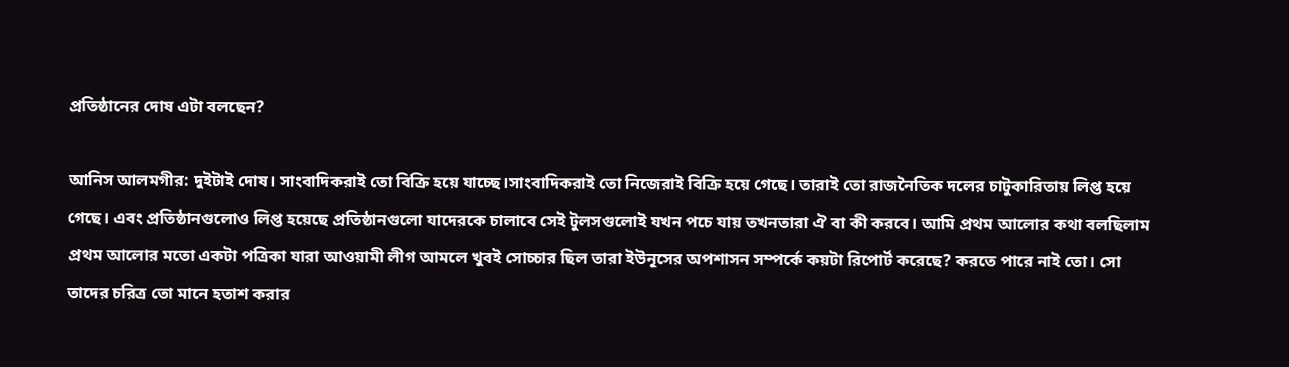প্রতিষ্ঠানের দোষ এটা বলছেন?

আনিস আলমগীর: দুইটাই দোষ। সাংবাদিকরাই তো বিক্রি হয়ে যাচ্ছে।সাংবাদিকরাই তো নিজেরাই বিক্রি হয়ে গেছে। তারাই তো রাজনৈতিক দলের চাটুকারিতায় লিপ্ত হয়ে গেছে। এবং প্রতিষ্ঠানগুলোও লিপ্ত হয়েছে প্রতিষ্ঠানগুলো যাদেরকে চালাবে সেই টুলসগুলোই যখন পচে যায় তখনতারা ঐ বা কী করবে। আমি প্রথম আলোর কথা বলছিলাম প্রথম আলোর মতো একটা পত্রিকা যারা আওয়ামী লীগ আমলে খুবই সোচ্চার ছিল তারা ইউনূসের অপশাসন সম্পর্কে কয়টা রিপোর্ট করেছে? করতে পারে নাই তো। সো তাদের চরিত্র তো মানে হতাশ করার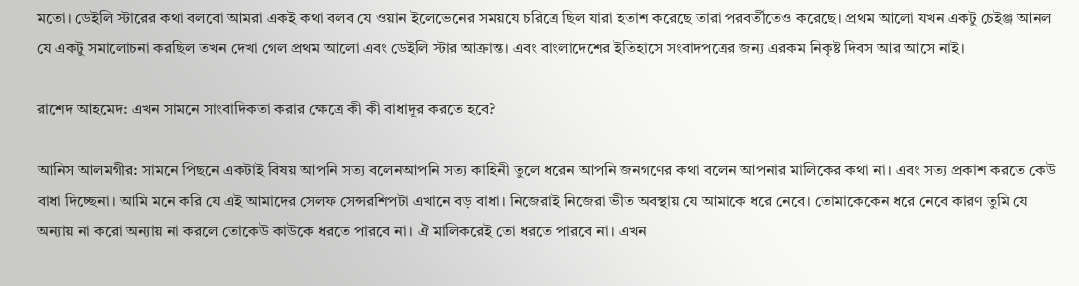মতো। ডেইলি স্টারের কথা বলবো আমরা একই কথা বলব যে ওয়ান ইলেভেনের সময়যে চরিত্রে ছিল যারা হতাশ করেছে তারা পরবর্তীতেও করেছে। প্রথম আলো যখন একটু চেইঞ্জ আনল যে একটু সমালোচনা করছিল তখন দেখা গেল প্রথম আলো এবং ডেইলি স্টার আক্রান্ত। এবং বাংলাদেশের ইতিহাসে সংবাদপত্রের জন্য এরকম নিকৃষ্ট দিবস আর আসে নাই।

রাশেদ আহমেদ: এখন সামনে সাংবাদিকতা করার ক্ষেত্রে কী কী বাধাদূর করতে হবে?

আনিস আলমগীর: সামনে পিছনে একটাই বিষয় আপনি সত্য বলেনআপনি সত্য কাহিনী তুলে ধরেন আপনি জনগণের কথা বলেন আপনার মালিকের কথা না। এবং সত্য প্রকাশ করতে কেউ বাধা দিচ্ছেনা। আমি মনে করি যে এই আমাদের সেলফ সেন্সরশিপটা এখানে বড় বাধা। নিজেরাই নিজেরা ভীত অবস্থায় যে আমাকে ধরে নেবে। তোমাকেকেন ধরে নেবে কারণ তুমি যে অন্যায় না করো অন্যায় না করলে তোকেউ কাউকে ধরতে পারবে না। ঐ মালিকরেই তো ধরতে পারবে না। এখন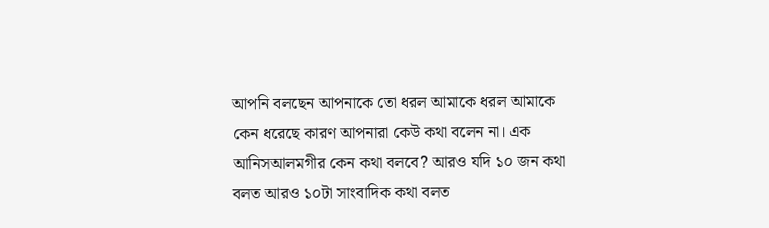আপনি বলছেন আপনাকে তো ধরল আমাকে ধরল আমাকে কেন ধরেছে কারণ আপনারা কেউ কথা বলেন না। এক আনিসআলমগীর কেন কথা বলবে? আরও যদি ১০ জন কথা বলত আরও ১০টা সাংবাদিক কথা বলত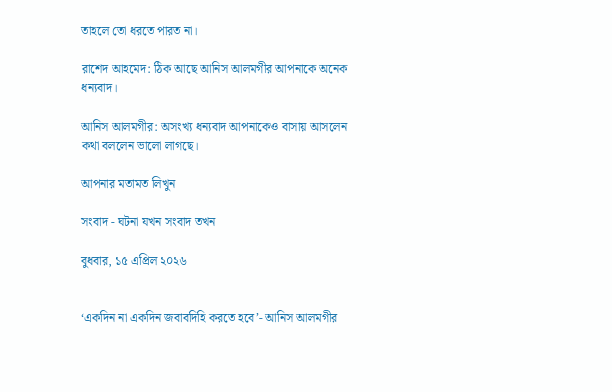তাহলে তো ধরতে পারত না।

রাশেদ আহমেদ: ঠিক আছে আনিস আলমগীর আপনাকে অনেক ধন্যবাদ।

আনিস আলমগীর: অসংখ্য ধন্যবাদ আপনাকেও বাসায় আসলেন কথা বললেন ভালো লাগছে।

আপনার মতামত লিখুন

সংবাদ - ঘটনা যখন সংবাদ তখন

বুধবার, ১৫ এপ্রিল ২০২৬


‘একদিন না একদিন জবাবদিহি করতে হবে’- আনিস আলমগীর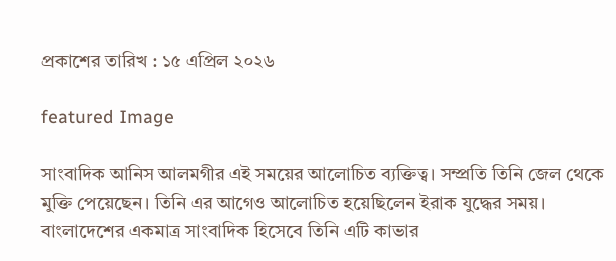প্রকাশের তারিখ : ১৫ এপ্রিল ২০২৬

featured Image

সাংবাদিক আনিস আলমগীর এই সময়ের আলোচিত ব্যক্তিত্ব। সম্প্রতি তিনি জেল থেকে মুক্তি পেয়েছেন। তিনি এর আগেও আলোচিত হয়েছিলেন ইরাক যুদ্ধের সময়। বাংলাদেশের একমাত্র সাংবাদিক হিসেবে তিনি এটি কাভার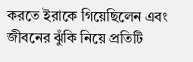করতে ইরাকে গিয়েছিলেন এবং জীবনের ঝুঁকি নিয়ে প্রতিটি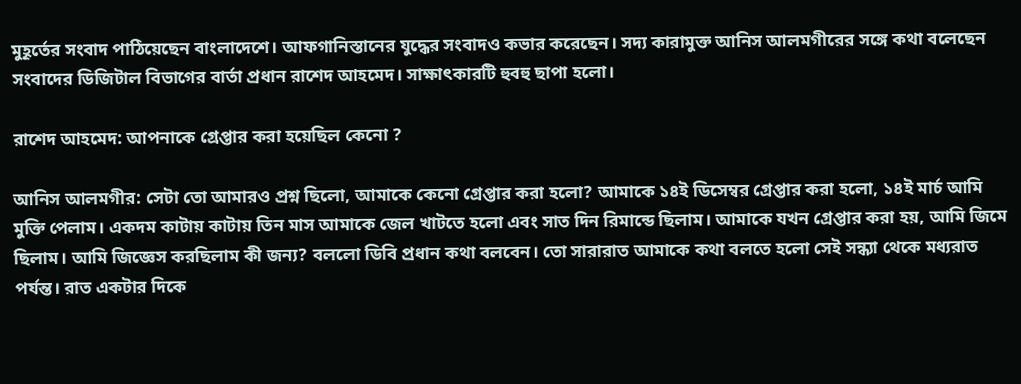মুহূর্তের সংবাদ পাঠিয়েছেন বাংলাদেশে। আফগানিস্তানের যুদ্ধের সংবাদও কভার করেছেন। সদ্য কারামুক্ত আনিস আলমগীরের সঙ্গে কথা বলেছেন সংবাদের ডিজিটাল বিভাগের বার্তা প্রধান রাশেদ আহমেদ। সাক্ষাৎকারটি হুবহু ছাপা হলো।

রাশেদ আহমেদ: আপনাকে গ্রেপ্তার করা হয়েছিল কেনো ?

আনিস আলমগীর: সেটা তো আমারও প্রশ্ন ছিলো, আমাকে কেনো গ্রেপ্তার করা হলো? আমাকে ১৪ই ডিসেম্বর গ্রেপ্তার করা হলো, ১৪ই মার্চ আমি মুক্তি পেলাম। একদম কাটায় কাটায় তিন মাস আমাকে জেল খাটতে হলো এবং সাত দিন রিমান্ডে ছিলাম। আমাকে যখন গ্রেপ্তার করা হয়, আমি জিমে ছিলাম। আমি জিজ্ঞেস করছিলাম কী জন্য? বললো ডিবি প্রধান কথা বলবেন। তো সারারাত আমাকে কথা বলতে হলো সেই সন্ধ্যা থেকে মধ্যরাত পর্যন্ত। রাত একটার দিকে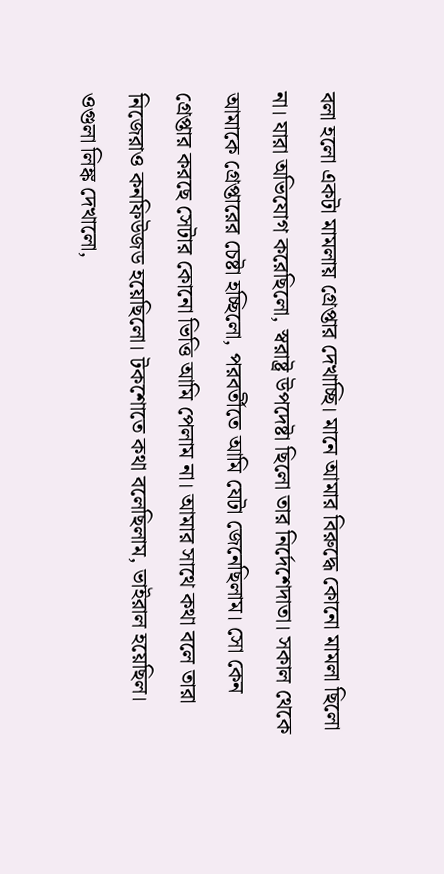বলা হলো একটা মামলায় গ্রেপ্তার দেখাচ্ছি। মানে আমার বিরুদ্ধে কোনো মামলা ছিলো না। যারা অভিযোগ করেছিলো, স্বরাষ্ট্র উপদেষ্টা ছিলো তার নির্দেশেদাতা। সকাল থেকে আমাকে গ্রেপ্তারের চেষ্টা হচ্ছিলো, পরবর্তীতে আমি যেটা জেনেছিলাম। সো কেন গ্রেপ্তার করছে সেটার কোনো ভিত্তি আমি পেলাম না। আমার সাথে কথা বলে তারা নিজেরাও কনফিউজড হয়েছিলো। টকশোতে কথা বলেছিলাম, ভাইরাল হয়েছিল। ওগুলা লিঙ্ক দেখালো,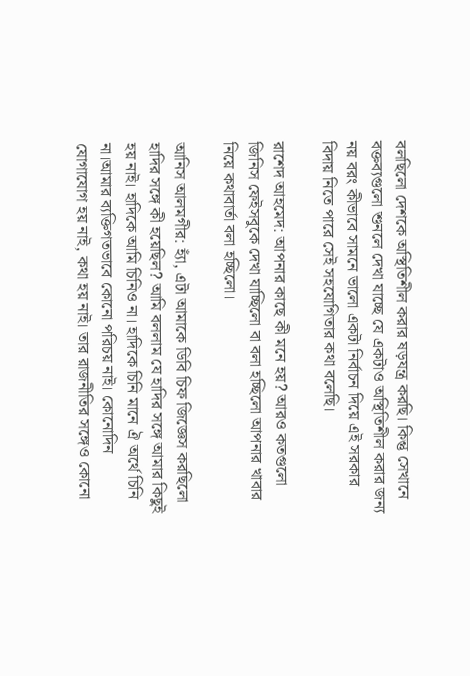বলছিলো দেশকে অস্থিতিশীল করার ষড়যন্ত্র করছি। কিন্তু সেখানে বক্তব্যগুলো শুনলে দেখা যাচ্ছে যে একটাও অস্থিতিশীল করার জন্য নয় বরং কীভাবে সামনে ভালো একটা নির্বাচন দিয়ে এই সরকার বিদায় নিতে পারে সেই সহযোগিতার কথা বলেছি।

রাশেদ আহমেদ: আপনার কাছে কী মনে হয়? আরও কতগুলো জিনিস ফেইসবুকে দেখা যাচ্ছিলো বা বলা হচ্ছিলো আপনার খাবার নিয়ে কথাবার্তা বলা হচ্ছিলো।

আনিস আলমগীর: হ্যাঁ, এটা আমাকে ডিবি চিফ জিজ্ঞেস করছিলো হাদির সঙ্গে কী হয়েছিল? আমি বললাম যে হাদির সঙ্গে আমার কিছুই হয় নাই। হাদিকে আমি চিনিও না। হাদিকে চিনি মানে ঐ অর্থে চিনি না।আমার ব্যক্তিগতভাবে কোনো পরিচয় নাই। কোনোদিন যোগাযোগ হয় নাই, কথা হয় নাই। তার রাজনীতির সঙ্গেও কোনো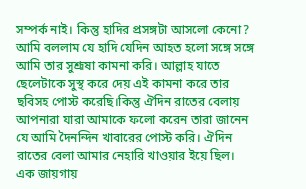সম্পর্ক নাই। কিন্তু হাদির প্রসঙ্গটা আসলো কেনো? আমি বললাম যে হাদি যেদিন আহত হলো সঙ্গে সঙ্গে আমি তার সুশ্রূষা কামনা করি। আল্লাহ যাতে ছেলেটাকে সুস্থ করে দেয় এই কামনা করে তার ছবিসহ পোস্ট করেছি।কিন্তু ঐদিন রাতের বেলায় আপনারা যারা আমাকে ফলো করেন তারা জানেন যে আমি দৈনন্দিন খাবারের পোস্ট করি। ঐদিন রাতের বেলা আমার নেহারি খাওয়ার ইয়ে ছিল। এক জায়গায়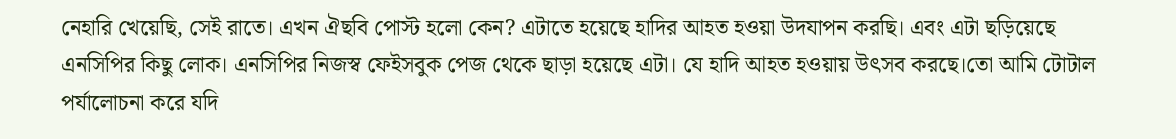নেহারি খেয়েছি, সেই রাতে। এখন ঐছবি পোস্ট হলো কেন? এটাতে হয়েছে হাদির আহত হওয়া উদযাপন করছি। এবং এটা ছড়িয়েছে এনসিপির কিছু লোক। এনসিপির নিজস্ব ফেইসবুক পেজ থেকে ছাড়া হয়েছে এটা। যে হাদি আহত হওয়ায় উৎসব করছে।তো আমি টোটাল পর্যালোচনা করে যদি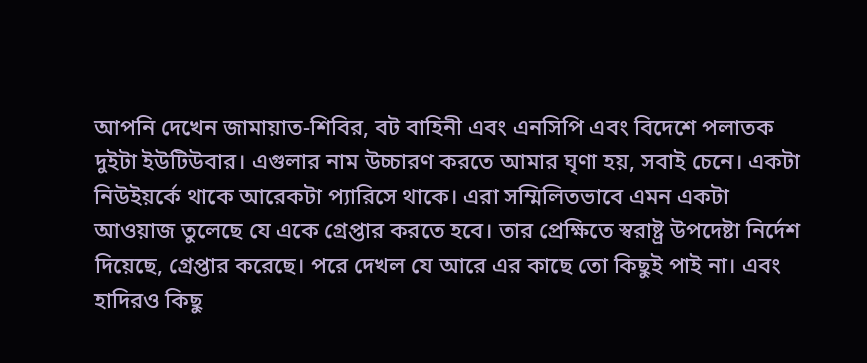আপনি দেখেন জামায়াত-শিবির, বট বাহিনী এবং এনসিপি এবং বিদেশে পলাতক দুইটা ইউটিউবার। এগুলার নাম উচ্চারণ করতে আমার ঘৃণা হয়, সবাই চেনে। একটা নিউইয়র্কে থাকে আরেকটা প্যারিসে থাকে। এরা সম্মিলিতভাবে এমন একটা আওয়াজ তুলেছে যে একে গ্রেপ্তার করতে হবে। তার প্রেক্ষিতে স্বরাষ্ট্র উপদেষ্টা নির্দেশ দিয়েছে, গ্রেপ্তার করেছে। পরে দেখল যে আরে এর কাছে তো কিছুই পাই না। এবং হাদিরও কিছু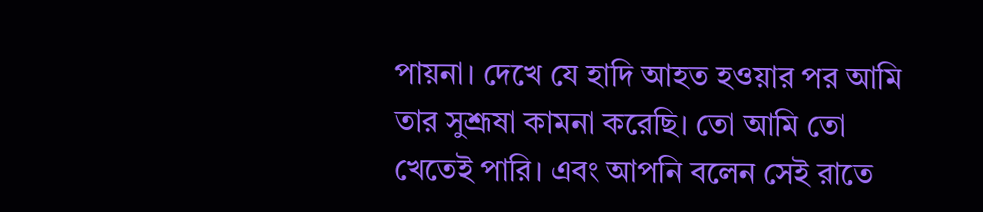পায়না। দেখে যে হাদি আহত হওয়ার পর আমি তার সুশ্রূষা কামনা করেছি। তো আমি তো খেতেই পারি। এবং আপনি বলেন সেই রাতে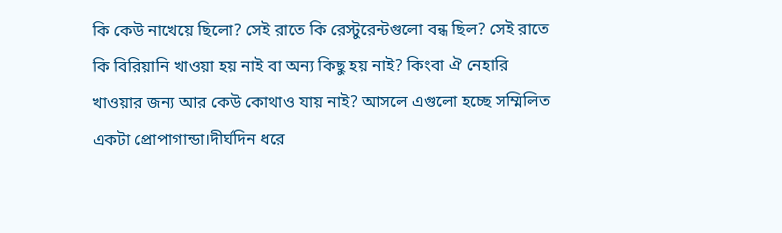কি কেউ নাখেয়ে ছিলো? সেই রাতে কি রেস্টুরেন্টগুলো বন্ধ ছিল? সেই রাতে কি বিরিয়ানি খাওয়া হয় নাই বা অন্য কিছু হয় নাই? কিংবা ঐ নেহারি খাওয়ার জন্য আর কেউ কোথাও যায় নাই? আসলে এগুলো হচ্ছে সম্মিলিত একটা প্রোপাগান্ডা।দীর্ঘদিন ধরে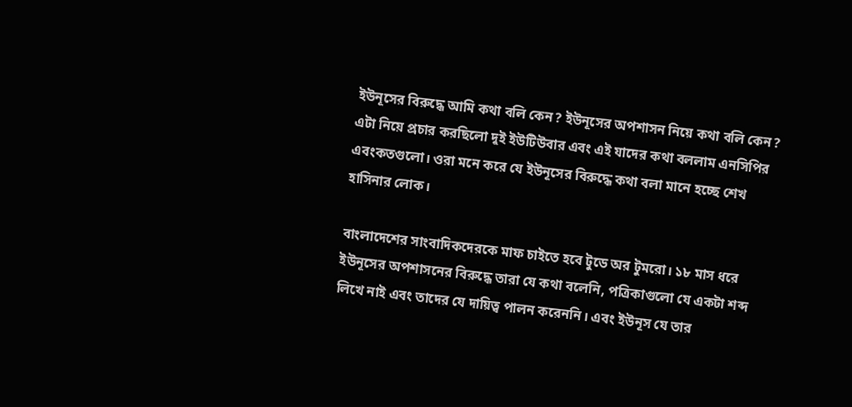ইউনূসের বিরুদ্ধে আমি কথা বলি কেন? ইউনূসের অপশাসন নিয়ে কথা বলি কেন? এটা নিয়ে প্রচার করছিলো দুই ইউটিউবার এবং এই যাদের কথা বললাম এনসিপির এবংকতগুলো। ওরা মনে করে যে ইউনূসের বিরুদ্ধে কথা বলা মানে হচ্ছে শেখ হাসিনার লোক।

বাংলাদেশের সাংবাদিকদেরকে মাফ চাইতে হবে টুডে অর টুমরো। ১৮ মাস ধরে ইউনূসের অপশাসনের বিরুদ্ধে তারা যে কথা বলেনি, পত্রিকাগুলো যে একটা শব্দ লিখে নাই এবং তাদের যে দায়িত্ব পালন করেননি। এবং ইউনূস যে তার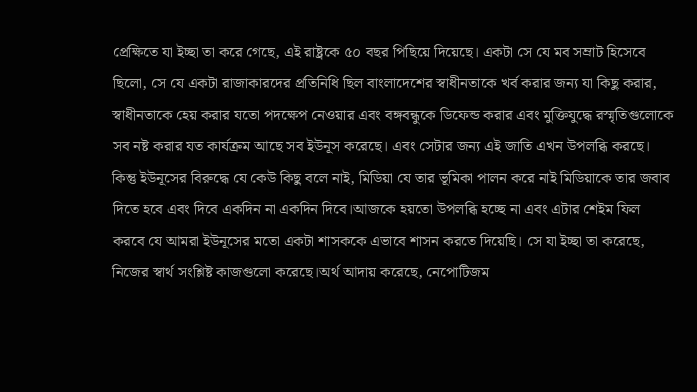প্রেক্ষিতে যা ইচ্ছা তা করে গেছে, এই রাষ্ট্রকে ৫০ বছর পিছিয়ে দিয়েছে। একটা সে যে মব সম্রাট হিসেবে ছিলো, সে যে একটা রাজাকারদের প্রতিনিধি ছিল বাংলাদেশের স্বাধীনতাকে খর্ব করার জন্য যা কিছু করার, স্বাধীনতাকে হেয় করার যতো পদক্ষেপ নেওয়ার এবং বঙ্গবন্ধুকে ডিফেন্ড করার এবং মুক্তিযুদ্ধে রস্মৃতিগুলোকে সব নষ্ট করার যত কার্যক্রম আছে সব ইউনূস করেছে। এবং সেটার জন্য এই জাতি এখন উপলব্ধি করছে। কিন্তু ইউনূসের বিরুদ্ধে যে কেউ কিছু বলে নাই, মিডিয়া যে তার ভূমিকা পালন করে নাই মিডিয়াকে তার জবাব দিতে হবে এবং দিবে একদিন না একদিন দিবে।আজকে হয়তো উপলব্ধি হচ্ছে না এবং এটার শেইম ফিল করবে যে আমরা ইউনূসের মতো একটা শাসককে এভাবে শাসন করতে দিয়েছি। সে যা ইচ্ছা তা করেছে, নিজের স্বার্থ সংশ্লিষ্ট কাজগুলো করেছে।অর্থ আদায় করেছে, নেপোটিজম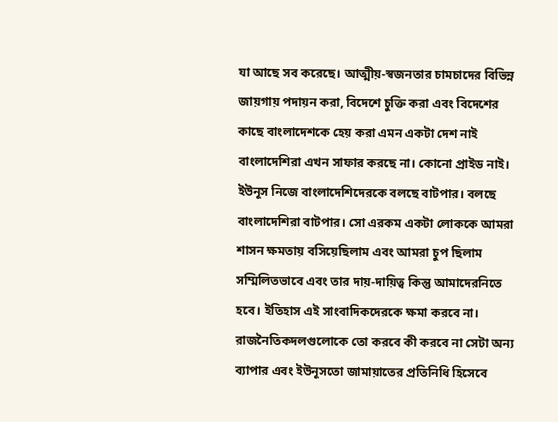যা আছে সব করেছে। আত্মীয়-স্বজনতার চামচাদের বিভিন্ন জায়গায় পদায়ন করা, বিদেশে চুক্তি করা এবং বিদেশের কাছে বাংলাদেশকে হেয় করা এমন একটা দেশ নাই বাংলাদেশিরা এখন সাফার করছে না। কোনো প্রাইড নাই। ইউনূস নিজে বাংলাদেশিদেরকে বলছে বাটপার। বলছে বাংলাদেশিরা বাটপার। সো এরকম একটা লোককে আমরা শাসন ক্ষমতায় বসিয়েছিলাম এবং আমরা চুপ ছিলাম সম্মিলিতভাবে এবং তার দায়-দায়িত্ব কিন্তু আমাদেরনিতে হবে। ইতিহাস এই সাংবাদিকদেরকে ক্ষমা করবে না। রাজনৈতিকদলগুলোকে তো করবে কী করবে না সেটা অন্য ব্যাপার এবং ইউনূসতো জামায়াতের প্রতিনিধি হিসেবে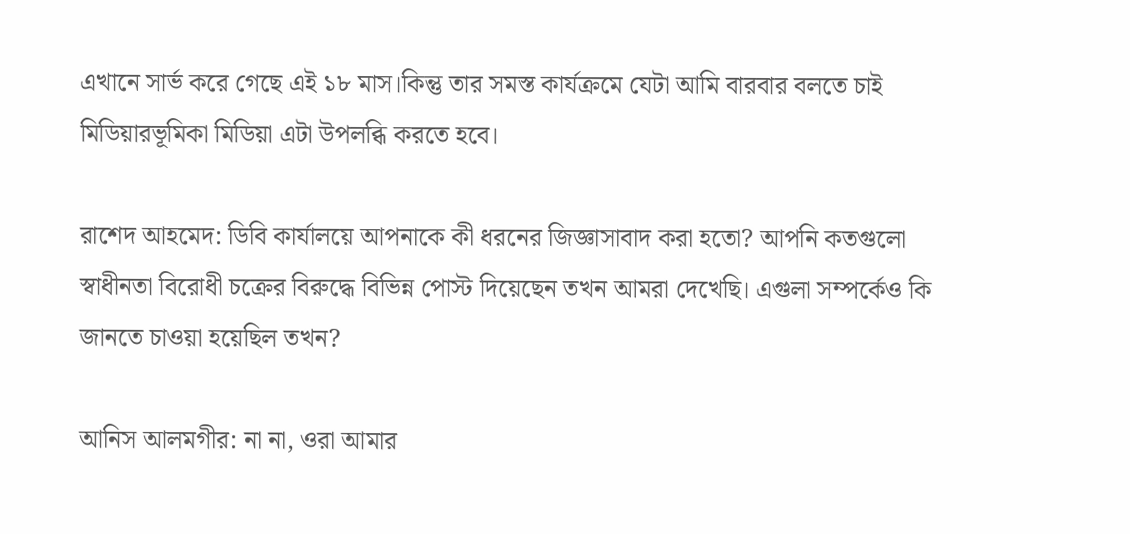এখানে সার্ভ করে গেছে এই ১৮ মাস।কিন্তু তার সমস্ত কার্যক্রমে যেটা আমি বারবার বলতে চাই মিডিয়ারভূমিকা মিডিয়া এটা উপলব্ধি করতে হবে।

রাশেদ আহমেদ: ডিবি কার্যালয়ে আপনাকে কী ধরনের জিজ্ঞাসাবাদ করা হতো? আপনি কতগুলো স্বাধীনতা বিরোধী চক্রের বিরুদ্ধে বিভিন্ন পোস্ট দিয়েছেন তখন আমরা দেখেছি। এগুলা সম্পর্কেও কি জানতে চাওয়া হয়েছিল তখন?

আনিস আলমগীর: না না, ওরা আমার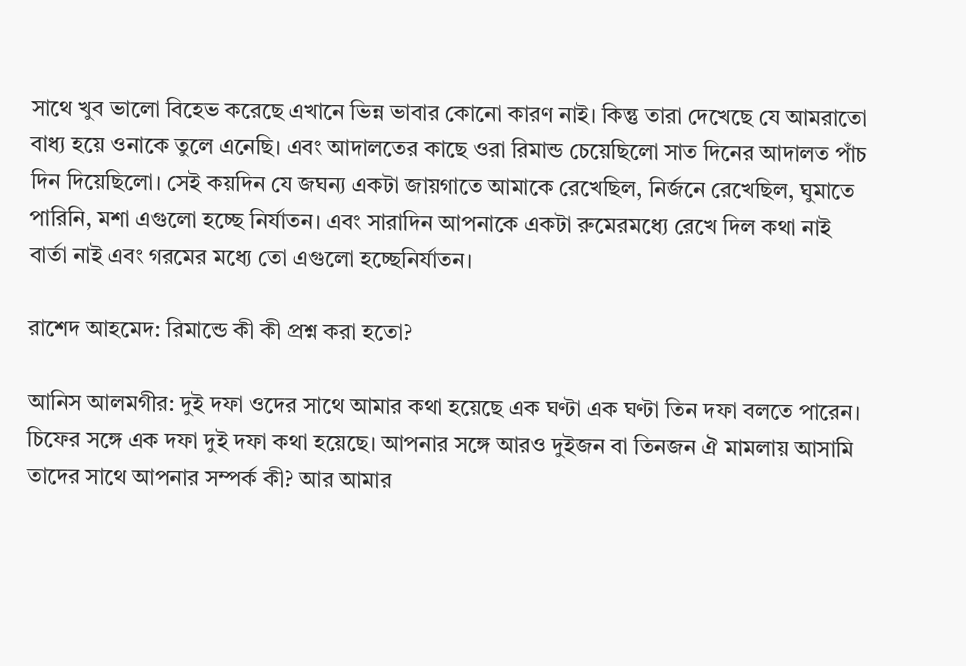সাথে খুব ভালো বিহেভ করেছে এখানে ভিন্ন ভাবার কোনো কারণ নাই। কিন্তু তারা দেখেছে যে আমরাতো বাধ্য হয়ে ওনাকে তুলে এনেছি। এবং আদালতের কাছে ওরা রিমান্ড চেয়েছিলো সাত দিনের আদালত পাঁচ দিন দিয়েছিলো। সেই কয়দিন যে জঘন্য একটা জায়গাতে আমাকে রেখেছিল, নির্জনে রেখেছিল, ঘুমাতে পারিনি, মশা এগুলো হচ্ছে নির্যাতন। এবং সারাদিন আপনাকে একটা রুমেরমধ্যে রেখে দিল কথা নাই বার্তা নাই এবং গরমের মধ্যে তো এগুলো হচ্ছেনির্যাতন।

রাশেদ আহমেদ: রিমান্ডে কী কী প্রশ্ন করা হতো?

আনিস আলমগীর: দুই দফা ওদের সাথে আমার কথা হয়েছে এক ঘণ্টা এক ঘণ্টা তিন দফা বলতে পারেন। চিফের সঙ্গে এক দফা দুই দফা কথা হয়েছে। আপনার সঙ্গে আরও দুইজন বা তিনজন ঐ মামলায় আসামি তাদের সাথে আপনার সম্পর্ক কী? আর আমার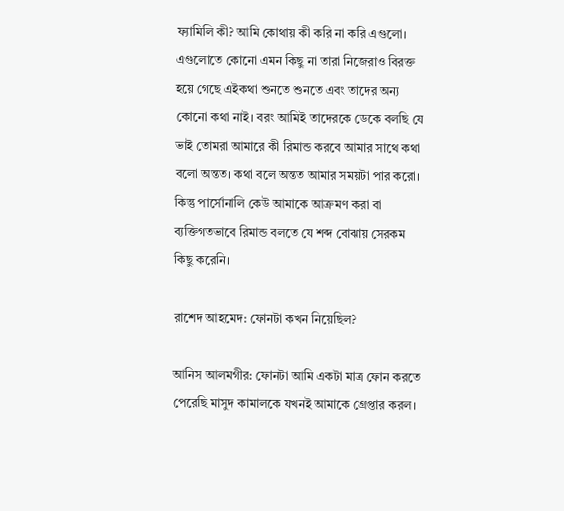ফ্যামিলি কী? আমি কোথায় কী করি না করি এগুলো। এগুলোতে কোনো এমন কিছু না তারা নিজেরাও বিরক্ত হয়ে গেছে এইকথা শুনতে শুনতে এবং তাদের অন্য কোনো কথা নাই। বরং আমিই তাদেরকে ডেকে বলছি যে ভাই তোমরা আমারে কী রিমান্ড করবে আমার সাথে কথা বলো অন্তত। কথা বলে অন্তত আমার সময়টা পার করো। কিন্তু পার্সোনালি কেউ আমাকে আক্রমণ করা বা ব্যক্তিগতভাবে রিমান্ড বলতে যে শব্দ বোঝায় সেরকম কিছু করেনি।

রাশেদ আহমেদ: ফোনটা কখন নিয়েছিল?

আনিস আলমগীর: ফোনটা আমি একটা মাত্র ফোন করতে পেরেছি মাসুদ কামালকে যখনই আমাকে গ্রেপ্তার করল।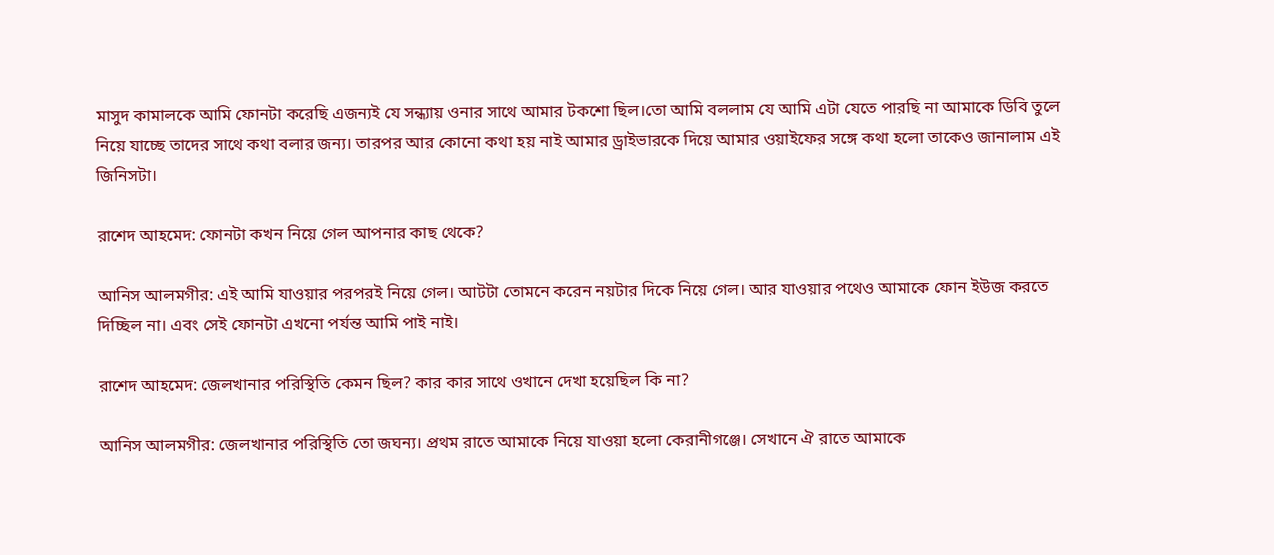মাসুদ কামালকে আমি ফোনটা করেছি এজন্যই যে সন্ধ্যায় ওনার সাথে আমার টকশো ছিল।তো আমি বললাম যে আমি এটা যেতে পারছি না আমাকে ডিবি তুলে নিয়ে যাচ্ছে তাদের সাথে কথা বলার জন্য। তারপর আর কোনো কথা হয় নাই আমার ড্রাইভারকে দিয়ে আমার ওয়াইফের সঙ্গে কথা হলো তাকেও জানালাম এই জিনিসটা।

রাশেদ আহমেদ: ফোনটা কখন নিয়ে গেল আপনার কাছ থেকে?

আনিস আলমগীর: এই আমি যাওয়ার পরপরই নিয়ে গেল। আটটা তোমনে করেন নয়টার দিকে নিয়ে গেল। আর যাওয়ার পথেও আমাকে ফোন ইউজ করতে দিচ্ছিল না। এবং সেই ফোনটা এখনো পর্যন্ত আমি পাই নাই।

রাশেদ আহমেদ: জেলখানার পরিস্থিতি কেমন ছিল? কার কার সাথে ওখানে দেখা হয়েছিল কি না?

আনিস আলমগীর: জেলখানার পরিস্থিতি তো জঘন্য। প্রথম রাতে আমাকে নিয়ে যাওয়া হলো কেরানীগঞ্জে। সেখানে ঐ রাতে আমাকে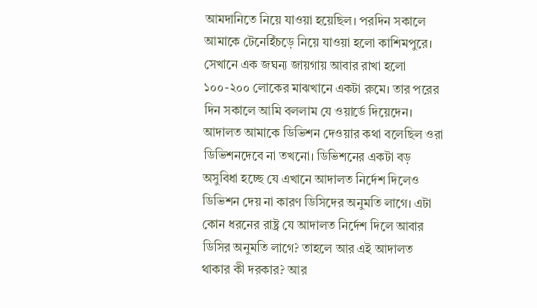আমদানিতে নিয়ে যাওয়া হয়েছিল। পরদিন সকালে আমাকে টেনেহিঁচড়ে নিয়ে যাওয়া হলো কাশিমপুরে। সেখানে এক জঘন্য জায়গায় আবার রাখা হলো ১০০-২০০ লোকের মাঝখানে একটা রুমে। তার পরের দিন সকালে আমি বললাম যে ওয়ার্ডে দিয়েদেন। আদালত আমাকে ডিভিশন দেওয়ার কথা বলেছিল ওরা ডিভিশনদেবে না তখনো। ডিভিশনের একটা বড় অসুবিধা হচ্ছে যে এখানে আদালত নির্দেশ দিলেও ডিভিশন দেয় না কারণ ডিসিদের অনুমতি লাগে। এটা কোন ধরনের রাষ্ট্র যে আদালত নির্দেশ দিলে আবার ডিসির অনুমতি লাগে? তাহলে আর এই আদালত থাকার কী দরকার? আর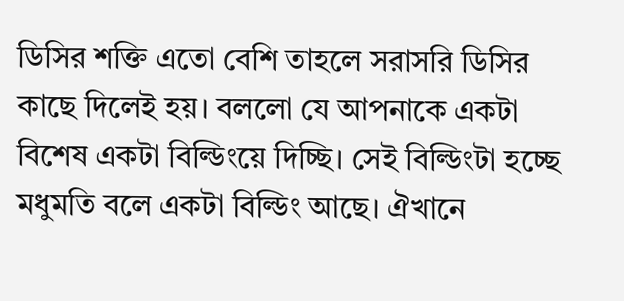ডিসির শক্তি এতো বেশি তাহলে সরাসরি ডিসির কাছে দিলেই হয়। বললো যে আপনাকে একটা বিশেষ একটা বিল্ডিংয়ে দিচ্ছি। সেই বিল্ডিংটা হচ্ছে মধুমতি বলে একটা বিল্ডিং আছে। ঐখানে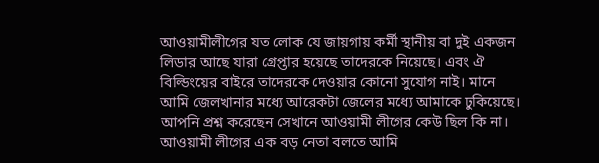আওয়ামীলীগের যত লোক যে জায়গায় কর্মী স্থানীয় বা দুই একজন লিডার আছে যারা গ্রেপ্তার হয়েছে তাদেরকে নিয়েছে। এবং ঐ বিল্ডিংয়ের বাইরে তাদেরকে দেওয়ার কোনো সুযোগ নাই। মানে আমি জেলখানার মধ্যে আরেকটা জেলের মধ্যে আমাকে ঢুকিয়েছে। আপনি প্রশ্ন করেছেন সেখানে আওয়ামী লীগের কেউ ছিল কি না। আওয়ামী লীগের এক বড় নেতা বলতে আমি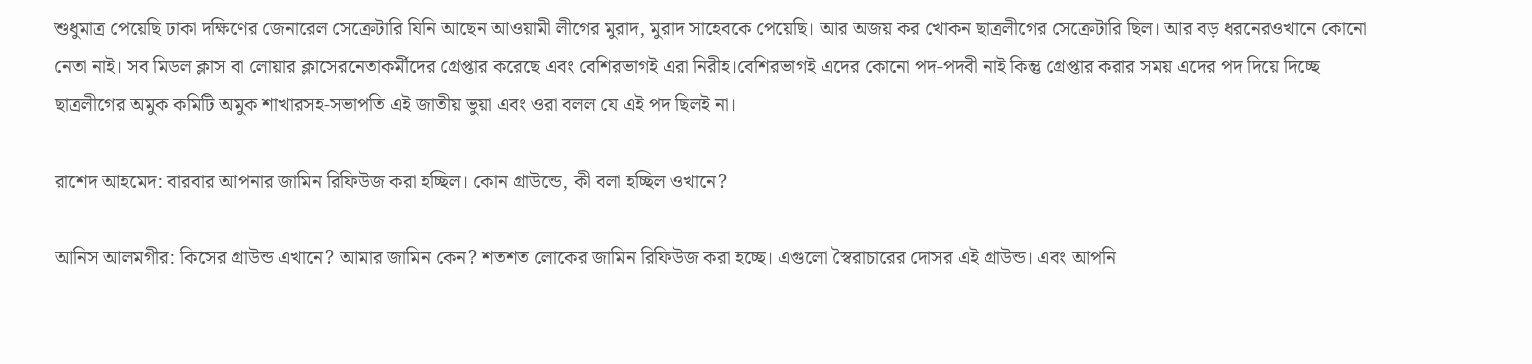শুধুমাত্র পেয়েছি ঢাকা দক্ষিণের জেনারেল সেক্রেটারি যিনি আছেন আওয়ামী লীগের মুরাদ, মুরাদ সাহেবকে পেয়েছি। আর অজয় কর খোকন ছাত্রলীগের সেক্রেটারি ছিল। আর বড় ধরনেরওখানে কোনো নেতা নাই। সব মিডল ক্লাস বা লোয়ার ক্লাসেরনেতাকর্মীদের গ্রেপ্তার করেছে এবং বেশিরভাগই এরা নিরীহ।বেশিরভাগই এদের কোনো পদ-পদবী নাই কিন্তু গ্রেপ্তার করার সময় এদের পদ দিয়ে দিচ্ছে ছাত্রলীগের অমুক কমিটি অমুক শাখারসহ-সভাপতি এই জাতীয় ভুয়া এবং ওরা বলল যে এই পদ ছিলই না।

রাশেদ আহমেদ: বারবার আপনার জামিন রিফিউজ করা হচ্ছিল। কোন গ্রাউন্ডে, কী বলা হচ্ছিল ওখানে?

আনিস আলমগীর: কিসের গ্রাউন্ড এখানে? আমার জামিন কেন? শতশত লোকের জামিন রিফিউজ করা হচ্ছে। এগুলো স্বৈরাচারের দোসর এই গ্রাউন্ড। এবং আপনি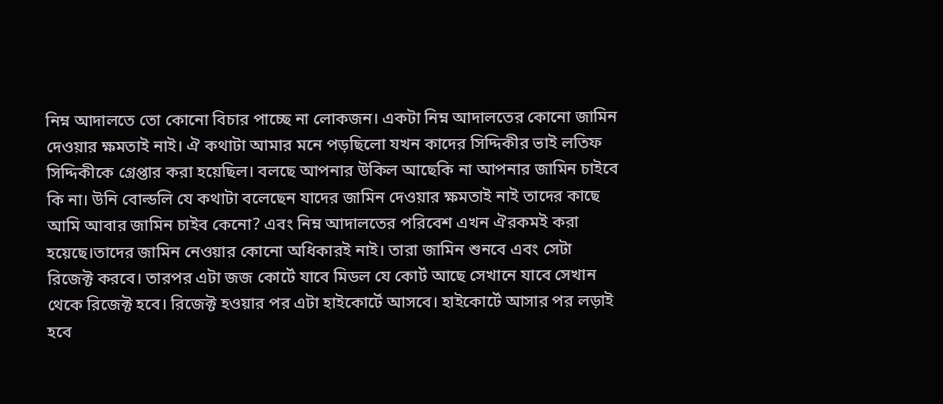নিম্ন আদালতে তো কোনো বিচার পাচ্ছে না লোকজন। একটা নিম্ন আদালতের কোনো জামিন দেওয়ার ক্ষমতাই নাই। ঐ কথাটা আমার মনে পড়ছিলো যখন কাদের সিদ্দিকীর ভাই লতিফ সিদ্দিকীকে গ্রেপ্তার করা হয়েছিল। বলছে আপনার উকিল আছেকি না আপনার জামিন চাইবে কি না। উনি বোল্ডলি যে কথাটা বলেছেন যাদের জামিন দেওয়ার ক্ষমতাই নাই তাদের কাছে আমি আবার জামিন চাইব কেনো? এবং নিম্ন আদালতের পরিবেশ এখন ঐরকমই করা হয়েছে।তাদের জামিন নেওয়ার কোনো অধিকারই নাই। তারা জামিন শুনবে এবং সেটা রিজেক্ট করবে। তারপর এটা জজ কোর্টে যাবে মিডল যে কোর্ট আছে সেখানে যাবে সেখান থেকে রিজেক্ট হবে। রিজেক্ট হওয়ার পর এটা হাইকোর্টে আসবে। হাইকোর্টে আসার পর লড়াই হবে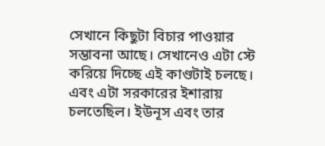সেখানে কিছুটা বিচার পাওয়ার সম্ভাবনা আছে। সেখানেও এটা স্টে করিয়ে দিচ্ছে এই কাণ্ডটাই চলছে। এবং এটা সরকারের ইশারায় চলতেছিল। ইউনূস এবং তার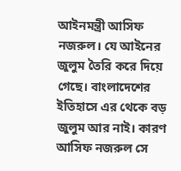আইনমন্ত্রী আসিফ নজরুল। যে আইনের জুলুম তৈরি করে দিয়ে গেছে। বাংলাদেশের ইতিহাসে এর থেকে বড় জুলুম আর নাই। কারণ আসিফ নজরুল সে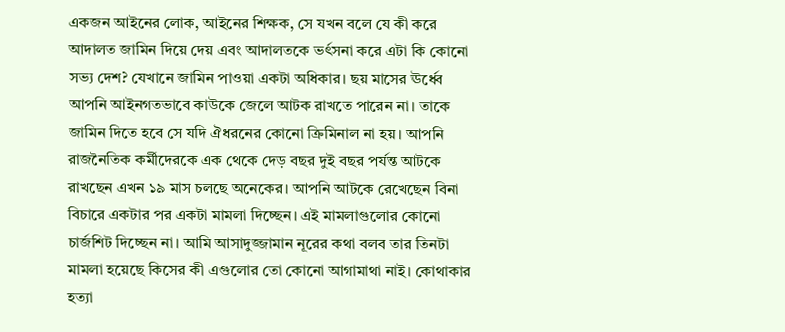একজন আইনের লোক, আইনের শিক্ষক, সে যখন বলে যে কী করে আদালত জামিন দিয়ে দেয় এবং আদালতকে ভর্ৎসনা করে এটা কি কোনো সভ্য দেশ? যেখানে জামিন পাওয়া একটা অধিকার। ছয় মাসের ঊর্ধ্বে আপনি আইনগতভাবে কাউকে জেলে আটক রাখতে পারেন না। তাকে জামিন দিতে হবে সে যদি ঐধরনের কোনো ক্রিমিনাল না হয়। আপনি রাজনৈতিক কর্মীদেরকে এক থেকে দেড় বছর দুই বছর পর্যন্ত আটকে রাখছেন এখন ১৯ মাস চলছে অনেকের। আপনি আটকে রেখেছেন বিনা বিচারে একটার পর একটা মামলা দিচ্ছেন। এই মামলাগুলোর কোনো চার্জশিট দিচ্ছেন না। আমি আসাদুজ্জামান নূরের কথা বলব তার তিনটা মামলা হয়েছে কিসের কী এগুলোর তো কোনো আগামাথা নাই। কোথাকার হত্যা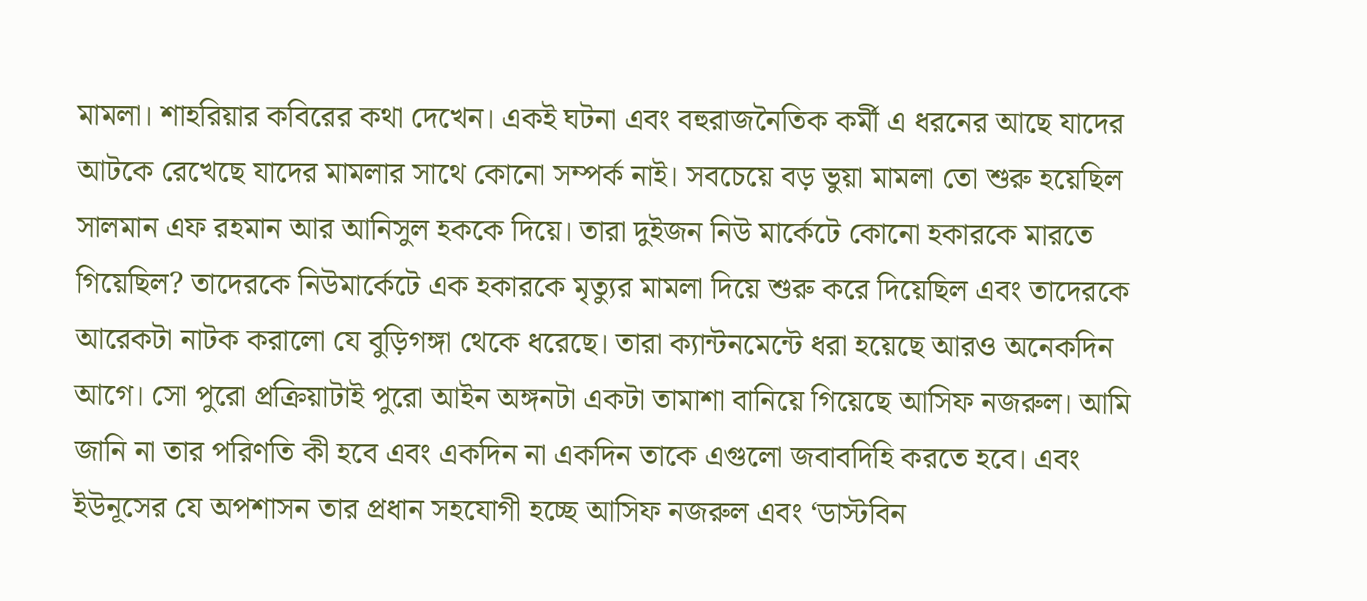মামলা। শাহরিয়ার কবিরের কথা দেখেন। একই ঘটনা এবং বহুরাজনৈতিক কর্মী এ ধরনের আছে যাদের আটকে রেখেছে যাদের মামলার সাথে কোনো সম্পর্ক নাই। সবচেয়ে বড় ভুয়া মামলা তো শুরু হয়েছিল সালমান এফ রহমান আর আনিসুল হককে দিয়ে। তারা দুইজন নিউ মার্কেটে কোনো হকারকে মারতে গিয়েছিল? তাদেরকে নিউমার্কেটে এক হকারকে মৃত্যুর মামলা দিয়ে শুরু করে দিয়েছিল এবং তাদেরকে আরেকটা নাটক করালো যে বুড়িগঙ্গা থেকে ধরেছে। তারা ক্যান্টনমেন্টে ধরা হয়েছে আরও অনেকদিন আগে। সো পুরো প্রক্রিয়াটাই পুরো আইন অঙ্গনটা একটা তামাশা বানিয়ে গিয়েছে আসিফ নজরুল। আমি জানি না তার পরিণতি কী হবে এবং একদিন না একদিন তাকে এগুলো জবাবদিহি করতে হবে। এবং ইউনূসের যে অপশাসন তার প্রধান সহযোগী হচ্ছে আসিফ নজরুল এবং ‘ডাস্টবিন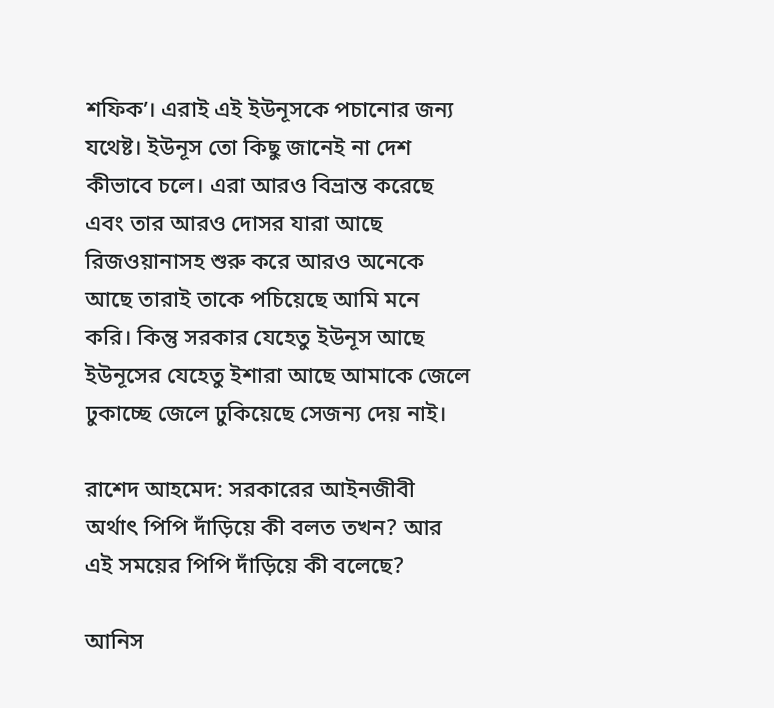শফিক’। এরাই এই ইউনূসকে পচানোর জন্য যথেষ্ট। ইউনূস তো কিছু জানেই না দেশ কীভাবে চলে। এরা আরও বিভ্রান্ত করেছে এবং তার আরও দোসর যারা আছে রিজওয়ানাসহ শুরু করে আরও অনেকে আছে তারাই তাকে পচিয়েছে আমি মনে করি। কিন্তু সরকার যেহেতু ইউনূস আছে ইউনূসের যেহেতু ইশারা আছে আমাকে জেলে ঢুকাচ্ছে জেলে ঢুকিয়েছে সেজন্য দেয় নাই।

রাশেদ আহমেদ: সরকারের আইনজীবী অর্থাৎ পিপি দাঁড়িয়ে কী বলত তখন? আর এই সময়ের পিপি দাঁড়িয়ে কী বলেছে?

আনিস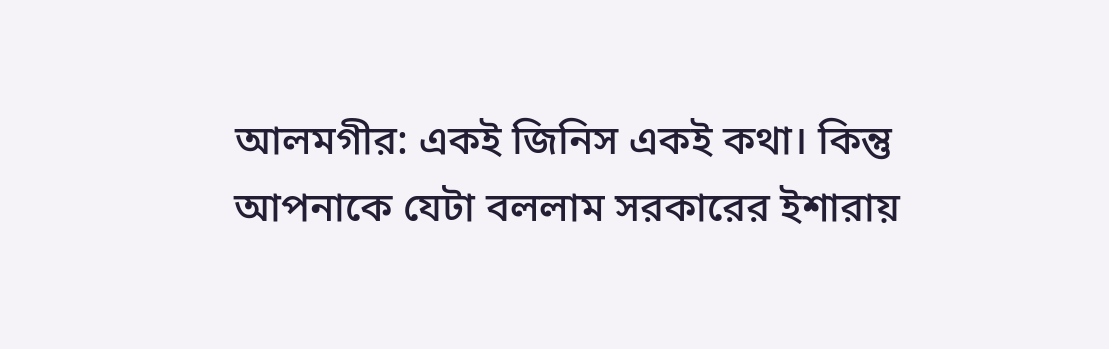আলমগীর: একই জিনিস একই কথা। কিন্তু আপনাকে যেটা বললাম সরকারের ইশারায়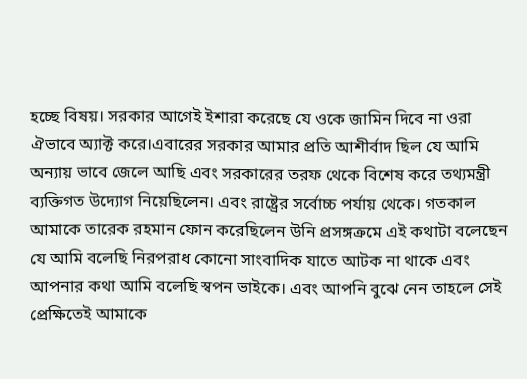হচ্ছে বিষয়। সরকার আগেই ইশারা করেছে যে ওকে জামিন দিবে না ওরা ঐভাবে অ্যাক্ট করে।এবারের সরকার আমার প্রতি আশীর্বাদ ছিল যে আমি অন্যায় ভাবে জেলে আছি এবং সরকারের তরফ থেকে বিশেষ করে তথ্যমন্ত্রী ব্যক্তিগত উদ্যোগ নিয়েছিলেন। এবং রাষ্ট্রের সর্বোচ্চ পর্যায় থেকে। গতকাল আমাকে তারেক রহমান ফোন করেছিলেন উনি প্রসঙ্গক্রমে এই কথাটা বলেছেন যে আমি বলেছি নিরপরাধ কোনো সাংবাদিক যাতে আটক না থাকে এবং আপনার কথা আমি বলেছি স্বপন ভাইকে। এবং আপনি বুঝে নেন তাহলে সেই প্রেক্ষিতেই আমাকে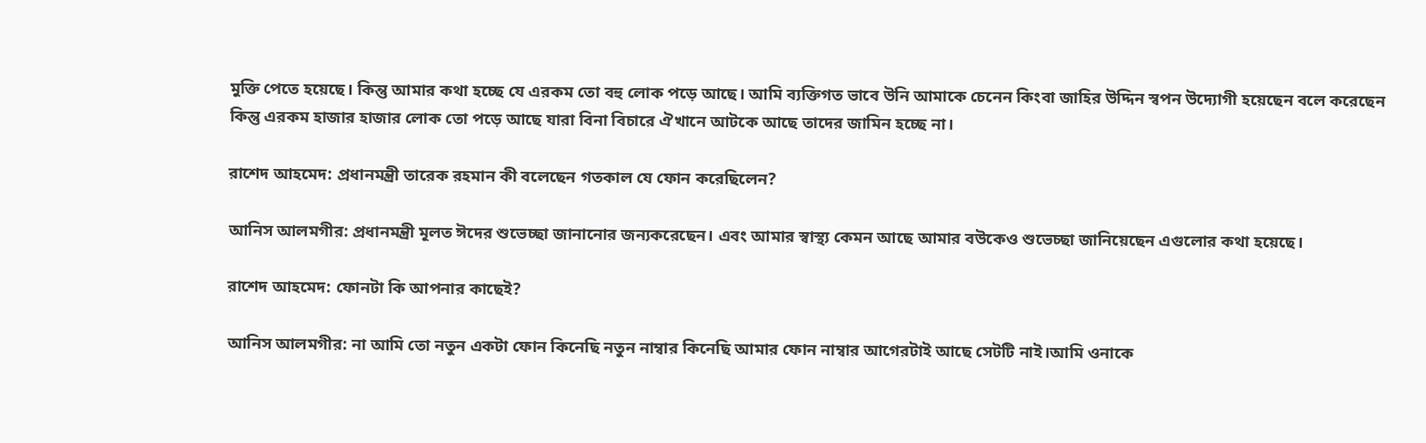মুক্তি পেতে হয়েছে। কিন্তু আমার কথা হচ্ছে যে এরকম তো বহু লোক পড়ে আছে। আমি ব্যক্তিগত ভাবে উনি আমাকে চেনেন কিংবা জাহির উদ্দিন স্বপন উদ্যোগী হয়েছেন বলে করেছেন কিন্তু এরকম হাজার হাজার লোক তো পড়ে আছে যারা বিনা বিচারে ঐখানে আটকে আছে তাদের জামিন হচ্ছে না।

রাশেদ আহমেদ: প্রধানমন্ত্রী তারেক রহমান কী বলেছেন গতকাল যে ফোন করেছিলেন?

আনিস আলমগীর: প্রধানমন্ত্রী মূলত ঈদের শুভেচ্ছা জানানোর জন্যকরেছেন। এবং আমার স্বাস্থ্য কেমন আছে আমার বউকেও শুভেচ্ছা জানিয়েছেন এগুলোর কথা হয়েছে।

রাশেদ আহমেদ: ফোনটা কি আপনার কাছেই?

আনিস আলমগীর: না আমি তো নতুন একটা ফোন কিনেছি নতুন নাম্বার কিনেছি আমার ফোন নাম্বার আগেরটাই আছে সেটটি নাই।আমি ওনাকে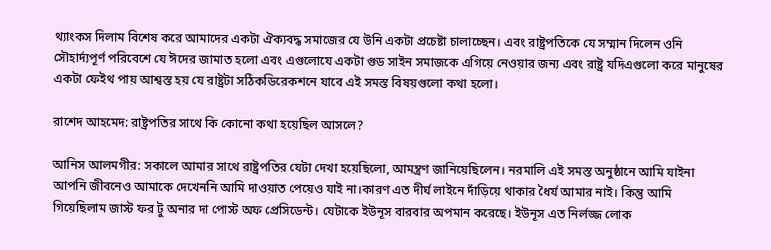থ্যাংকস দিলাম বিশেষ করে আমাদের একটা ঐক্যবদ্ধ সমাজের যে উনি একটা প্রচেষ্টা চালাচ্ছেন। এবং রাষ্ট্রপতিকে যে সম্মান দিলেন ওনি সৌহার্দ্যপূর্ণ পরিবেশে যে ঈদের জামাত হলো এবং এগুলোযে একটা গুড সাইন সমাজকে এগিয়ে নেওয়ার জন্য এবং রাষ্ট্র যদিএগুলো করে মানুষের একটা ফেইথ পায় আশ্বস্ত হয় যে রাষ্ট্রটা সঠিকডিরেকশনে যাবে এই সমস্ত বিষয়গুলো কথা হলো।

রাশেদ আহমেদ: রাষ্ট্রপতির সাথে কি কোনো কথা হয়েছিল আসলে?

আনিস আলমগীর: সকালে আমার সাথে রাষ্ট্রপতির যেটা দেখা হয়েছিলো, আমন্ত্রণ জানিয়েছিলেন। নরমালি এই সমস্ত অনুষ্ঠানে আমি যাইনা আপনি জীবনেও আমাকে দেখেননি আমি দাওয়াত পেয়েও যাই না।কারণ এত দীর্ঘ লাইনে দাঁড়িয়ে থাকার ধৈর্য আমার নাই। কিন্তু আমি গিয়েছিলাম জাস্ট ফর টু অনার দা পোস্ট অফ প্রেসিডেন্ট। যেটাকে ইউনূস বারবার অপমান করেছে। ইউনূস এত নির্লজ্জ লোক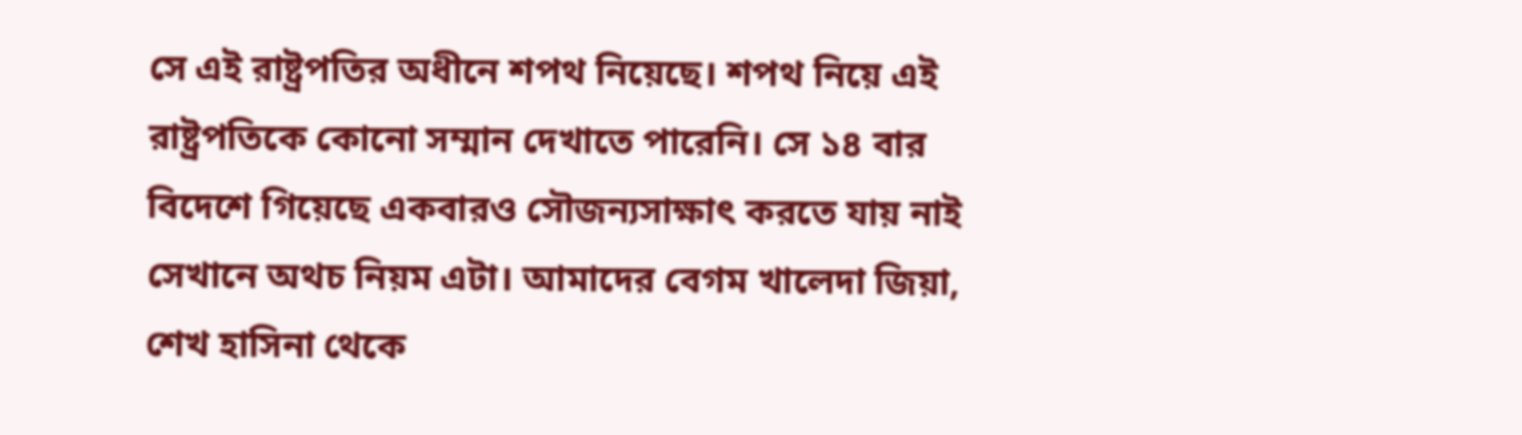সে এই রাষ্ট্রপতির অধীনে শপথ নিয়েছে। শপথ নিয়ে এই রাষ্ট্রপতিকে কোনো সম্মান দেখাতে পারেনি। সে ১৪ বার বিদেশে গিয়েছে একবারও সৌজন্যসাক্ষাৎ করতে যায় নাই সেখানে অথচ নিয়ম এটা। আমাদের বেগম খালেদা জিয়া, শেখ হাসিনা থেকে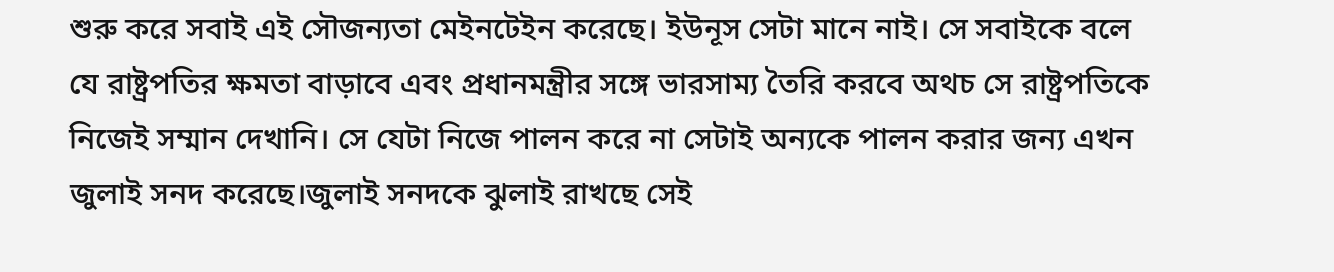শুরু করে সবাই এই সৌজন্যতা মেইনটেইন করেছে। ইউনূস সেটা মানে নাই। সে সবাইকে বলে যে রাষ্ট্রপতির ক্ষমতা বাড়াবে এবং প্রধানমন্ত্রীর সঙ্গে ভারসাম্য তৈরি করবে অথচ সে রাষ্ট্রপতিকে নিজেই সম্মান দেখানি। সে যেটা নিজে পালন করে না সেটাই অন্যকে পালন করার জন্য এখন জুলাই সনদ করেছে।জুলাই সনদকে ঝুলাই রাখছে সেই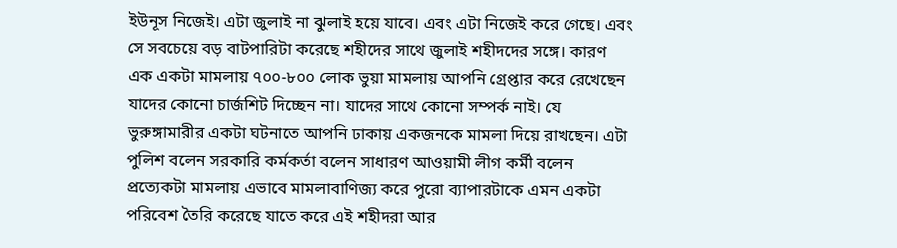ইউনূস নিজেই। এটা জুলাই না ঝুলাই হয়ে যাবে। এবং এটা নিজেই করে গেছে। এবং সে সবচেয়ে বড় বাটপারিটা করেছে শহীদের সাথে জুলাই শহীদদের সঙ্গে। কারণ এক একটা মামলায় ৭০০-৮০০ লোক ভুয়া মামলায় আপনি গ্রেপ্তার করে রেখেছেন যাদের কোনো চার্জশিট দিচ্ছেন না। যাদের সাথে কোনো সম্পর্ক নাই। যে ভুরুঙ্গামারীর একটা ঘটনাতে আপনি ঢাকায় একজনকে মামলা দিয়ে রাখছেন। এটা পুলিশ বলেন সরকারি কর্মকর্তা বলেন সাধারণ আওয়ামী লীগ কর্মী বলেন প্রত্যেকটা মামলায় এভাবে মামলাবাণিজ্য করে পুরো ব্যাপারটাকে এমন একটা পরিবেশ তৈরি করেছে যাতে করে এই শহীদরা আর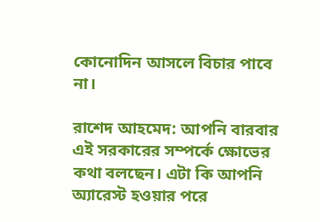কোনোদিন আসলে বিচার পাবে না।

রাশেদ আহমেদ: আপনি বারবার এই সরকারের সম্পর্কে ক্ষোভের কথা বলছেন। এটা কি আপনি অ্যারেস্ট হওয়ার পরে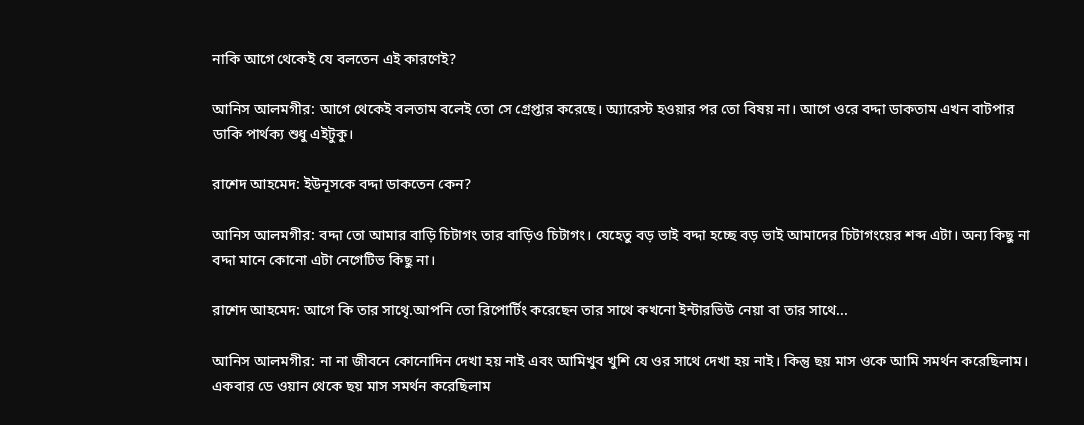নাকি আগে থেকেই যে বলতেন এই কারণেই?

আনিস আলমগীর: আগে থেকেই বলতাম বলেই তো সে গ্রেপ্তার করেছে। অ্যারেস্ট হওয়ার পর তো বিষয় না। আগে ওরে বদ্দা ডাকতাম এখন বাটপার ডাকি পার্থক্য শুধু এইটুকু।

রাশেদ আহমেদ: ইউনূসকে বদ্দা ডাকতেন কেন?

আনিস আলমগীর: বদ্দা তো আমার বাড়ি চিটাগং তার বাড়িও চিটাগং। যেহেতু বড় ভাই বদ্দা হচ্ছে বড় ভাই আমাদের চিটাগংয়ের শব্দ এটা। অন্য কিছু না বদ্দা মানে কোনো এটা নেগেটিভ কিছু না।

রাশেদ আহমেদ: আগে কি তার সাথেৃ.আপনি তো রিপোর্টিং করেছেন তার সাথে কখনো ইন্টারভিউ নেয়া বা তার সাথে...

আনিস আলমগীর: না না জীবনে কোনোদিন দেখা হয় নাই এবং আমিখুব খুশি যে ওর সাথে দেখা হয় নাই। কিন্তু ছয় মাস ওকে আমি সমর্থন করেছিলাম। একবার ডে ওয়ান থেকে ছয় মাস সমর্থন করেছিলাম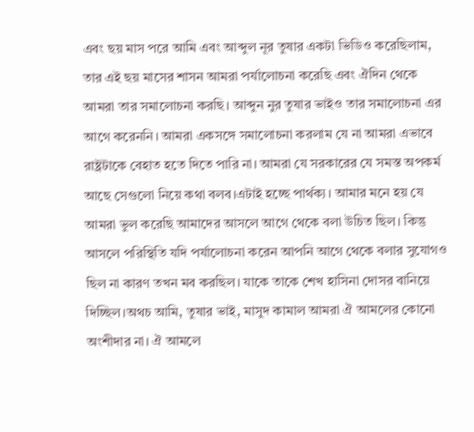এবং ছয় মাস পরে আমি এবং আব্দুল নূর তুষার একটা ভিডিও করেছিলাম, তার এই ছয় মাসের শাসন আমরা পর্যালোচনা করেছি এবং ঐদিন থেকে আমরা তার সমালোচনা করছি। আব্দুন নুর তুষার ভাইও তার সমালোচনা এর আগে করেননি। আমরা একসঙ্গে সমালোচনা করলাম যে না আমরা এভাবে রাষ্ট্রটাকে বেহাত হতে দিতে পারি না। আমরা যে সরকারের যে সমস্ত অপকর্ম আছে সেগুলো নিয়ে কথা বলব।এটাই হচ্ছে পার্থক্য। আমার মনে হয় যে আমরা ভুল করেছি আমাদের আসলে আগে থেকে বলা উচিত ছিল। কিন্তু আসলে পরিস্থিতি যদি পর্যালোচনা করেন আপনি আগে থেকে বলার সুযোগও ছিল না কারণ তখন মব করছিল। যাকে তাকে শেখ হাসিনা দোসর বানিয়ে দিচ্ছিল।অথচ আমি, তুষার ভাই, মাসুদ কামাল আমরা ঐ আমলের কোনো অংশীদার না। ঐ আমলে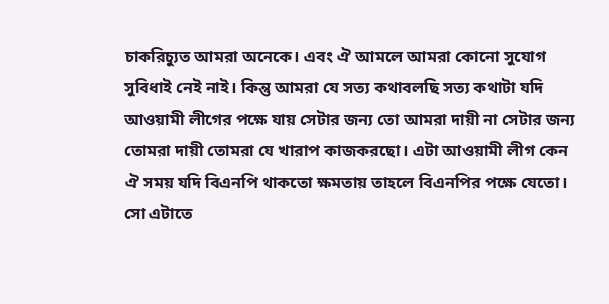চাকরিচ্যুত আমরা অনেকে। এবং ঐ আমলে আমরা কোনো সুযোগ সুবিধাই নেই নাই। কিন্তু আমরা যে সত্য কথাবলছি সত্য কথাটা যদি আওয়ামী লীগের পক্ষে যায় সেটার জন্য তো আমরা দায়ী না সেটার জন্য তোমরা দায়ী তোমরা যে খারাপ কাজকরছো। এটা আওয়ামী লীগ কেন ঐ সময় যদি বিএনপি থাকতো ক্ষমতায় তাহলে বিএনপির পক্ষে যেতো। সো এটাতে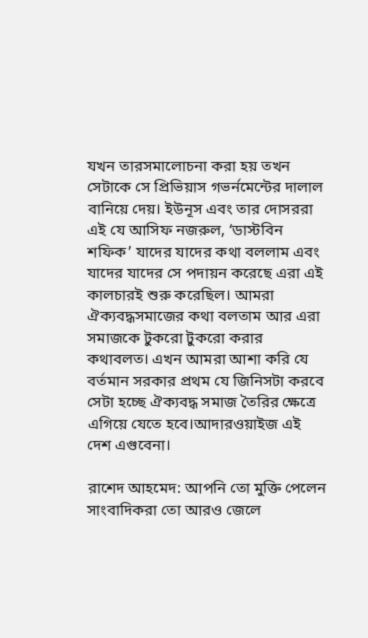যখন তারসমালোচনা করা হয় তখন সেটাকে সে প্রিভিয়াস গভর্নমেন্টের দালাল বানিয়ে দেয়। ইউনূস এবং তার দোসররা এই যে আসিফ নজরুল, ‘ডাস্টবিন শফিক’ যাদের যাদের কথা বললাম এবং যাদের যাদের সে পদায়ন করেছে এরা এই কালচারই শুরু করেছিল। আমরা ঐক্যবদ্ধসমাজের কথা বলতাম আর এরা সমাজকে টুকরো টুকরো করার কথাবলত। এখন আমরা আশা করি যে বর্তমান সরকার প্রথম যে জিনিসটা করবে সেটা হচ্ছে ঐক্যবদ্ধ সমাজ তৈরির ক্ষেত্রে এগিয়ে যেতে হবে।আদারওয়াইজ এই দেশ এগুবেনা।

রাশেদ আহমেদ: আপনি তো মুক্তি পেলেন সাংবাদিকরা তো আরও জেলে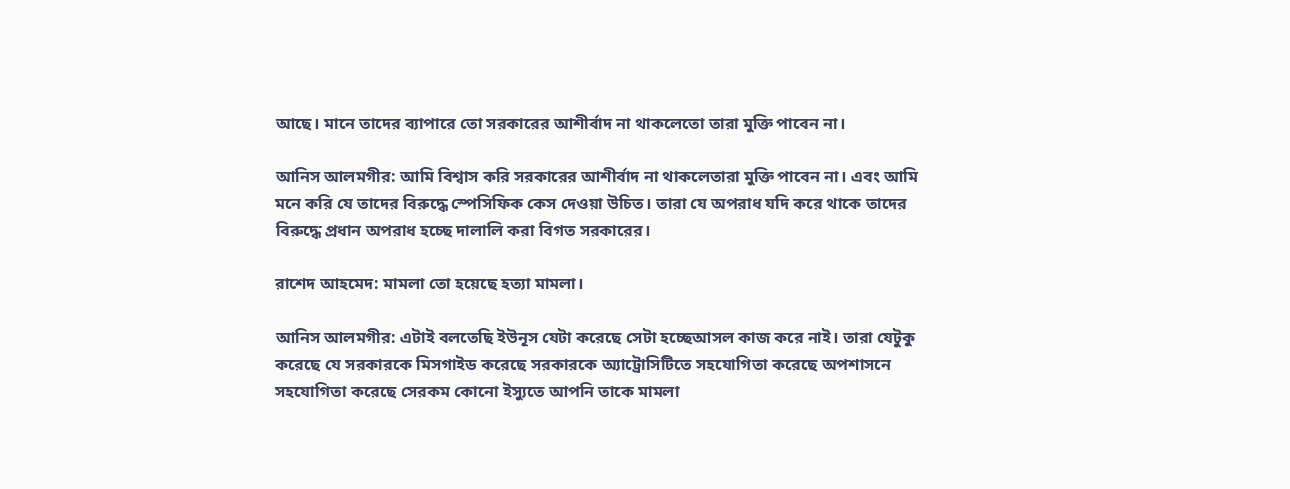আছে। মানে তাদের ব্যাপারে তো সরকারের আশীর্বাদ না থাকলেতো তারা মুক্তি পাবেন না।

আনিস আলমগীর: আমি বিশ্বাস করি সরকারের আশীর্বাদ না থাকলেতারা মুক্তি পাবেন না। এবং আমি মনে করি যে তাদের বিরুদ্ধে স্পেসিফিক কেস দেওয়া উচিত। তারা যে অপরাধ যদি করে থাকে তাদের বিরুদ্ধে প্রধান অপরাধ হচ্ছে দালালি করা বিগত সরকারের।

রাশেদ আহমেদ: মামলা তো হয়েছে হত্যা মামলা।

আনিস আলমগীর: এটাই বলতেছি ইউনূস যেটা করেছে সেটা হচ্ছেআসল কাজ করে নাই। তারা যেটুকু করেছে যে সরকারকে মিসগাইড করেছে সরকারকে অ্যাট্রোসিটিতে সহযোগিতা করেছে অপশাসনে সহযোগিতা করেছে সেরকম কোনো ইস্যুতে আপনি তাকে মামলা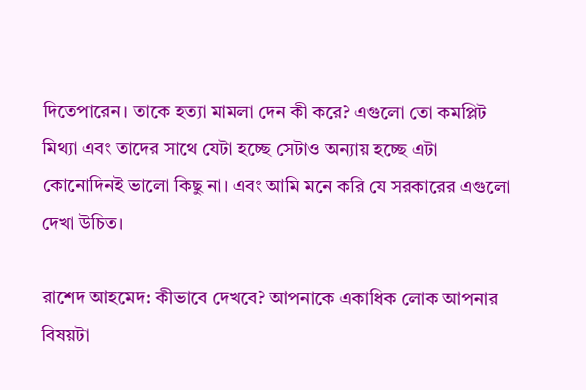দিতেপারেন। তাকে হত্যা মামলা দেন কী করে? এগুলো তো কমপ্লিট মিথ্যা এবং তাদের সাথে যেটা হচ্ছে সেটাও অন্যায় হচ্ছে এটা কোনোদিনই ভালো কিছু না। এবং আমি মনে করি যে সরকারের এগুলো দেখা উচিত।

রাশেদ আহমেদ: কীভাবে দেখবে? আপনাকে একাধিক লোক আপনার বিষয়টা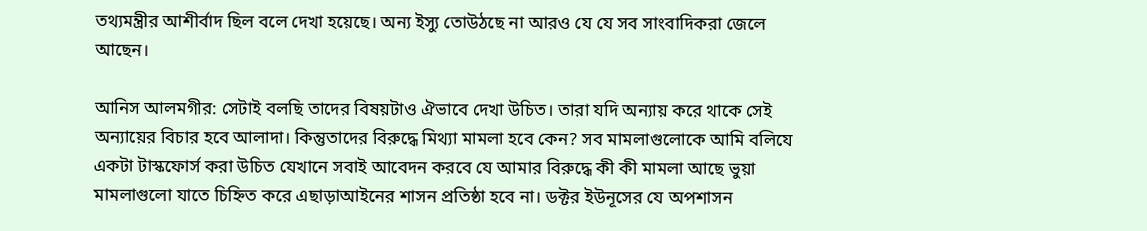তথ্যমন্ত্রীর আশীর্বাদ ছিল বলে দেখা হয়েছে। অন্য ইস্যু তোউঠছে না আরও যে যে সব সাংবাদিকরা জেলে আছেন।

আনিস আলমগীর: সেটাই বলছি তাদের বিষয়টাও ঐভাবে দেখা উচিত। তারা যদি অন্যায় করে থাকে সেই অন্যায়ের বিচার হবে আলাদা। কিন্তুতাদের বিরুদ্ধে মিথ্যা মামলা হবে কেন? সব মামলাগুলোকে আমি বলিযে একটা টাস্কফোর্স করা উচিত যেখানে সবাই আবেদন করবে যে আমার বিরুদ্ধে কী কী মামলা আছে ভুয়া মামলাগুলো যাতে চিহ্নিত করে এছাড়াআইনের শাসন প্রতিষ্ঠা হবে না। ডক্টর ইউনূসের যে অপশাসন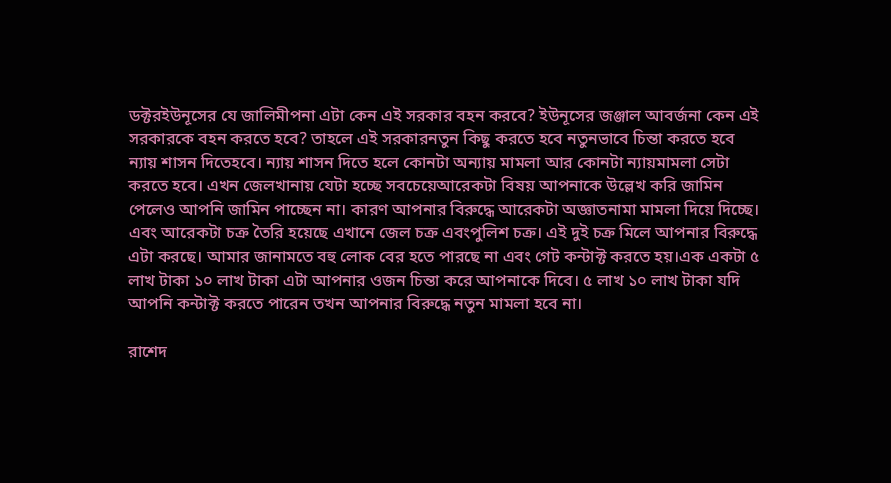ডক্টরইউনূসের যে জালিমীপনা এটা কেন এই সরকার বহন করবে? ইউনূসের জঞ্জাল আবর্জনা কেন এই সরকারকে বহন করতে হবে? তাহলে এই সরকারনতুন কিছু করতে হবে নতুনভাবে চিন্তা করতে হবে ন্যায় শাসন দিতেহবে। ন্যায় শাসন দিতে হলে কোনটা অন্যায় মামলা আর কোনটা ন্যায়মামলা সেটা করতে হবে। এখন জেলখানায় যেটা হচ্ছে সবচেয়েআরেকটা বিষয় আপনাকে উল্লেখ করি জামিন পেলেও আপনি জামিন পাচ্ছেন না। কারণ আপনার বিরুদ্ধে আরেকটা অজ্ঞাতনামা মামলা দিয়ে দিচ্ছে। এবং আরেকটা চক্র তৈরি হয়েছে এখানে জেল চক্র এবংপুলিশ চক্র। এই দুই চক্র মিলে আপনার বিরুদ্ধে এটা করছে। আমার জানামতে বহু লোক বের হতে পারছে না এবং গেট কন্টাক্ট করতে হয়।এক একটা ৫ লাখ টাকা ১০ লাখ টাকা এটা আপনার ওজন চিন্তা করে আপনাকে দিবে। ৫ লাখ ১০ লাখ টাকা যদি আপনি কন্টাক্ট করতে পারেন তখন আপনার বিরুদ্ধে নতুন মামলা হবে না।

রাশেদ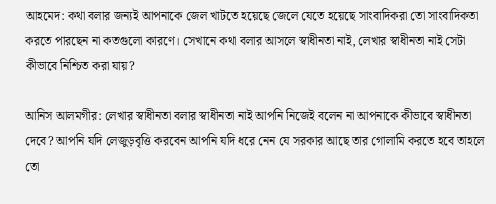আহমেদ: কথা বলার জন্যই আপনাকে জেল খাটতে হয়েছে জেলে যেতে হয়েছে সাংবাদিকরা তো সাংবাদিকতা করতে পারছেন না কতগুলো কারণে। সেখানে কথা বলার আসলে স্বাধীনতা নাই, লেখার স্বাধীনতা নাই সেটা কীভাবে নিশ্চিত করা যায়?

আনিস আলমগীর: লেখার স্বাধীনতা বলার স্বাধীনতা নাই আপনি নিজেই বলেন না আপনাকে কীভাবে স্বাধীনতা দেবে? আপনি যদি লেজুড়বৃত্তি করবেন আপনি যদি ধরে নেন যে সরকার আছে তার গোলামি করতে হবে তাহলে তো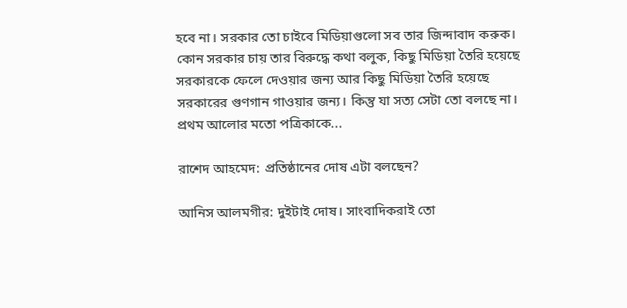হবে না। সরকার তো চাইবে মিডিয়াগুলো সব তার জিন্দাবাদ করুক। কোন সরকার চায় তার বিরুদ্ধে কথা বলুক, কিছু মিডিয়া তৈরি হয়েছে সরকারকে ফেলে দেওয়ার জন্য আর কিছু মিডিয়া তৈরি হয়েছে সরকারের গুণগান গাওয়ার জন্য। কিন্তু যা সত্য সেটা তো বলছে না। প্রথম আলোর মতো পত্রিকাকে...

রাশেদ আহমেদ: প্রতিষ্ঠানের দোষ এটা বলছেন?

আনিস আলমগীর: দুইটাই দোষ। সাংবাদিকরাই তো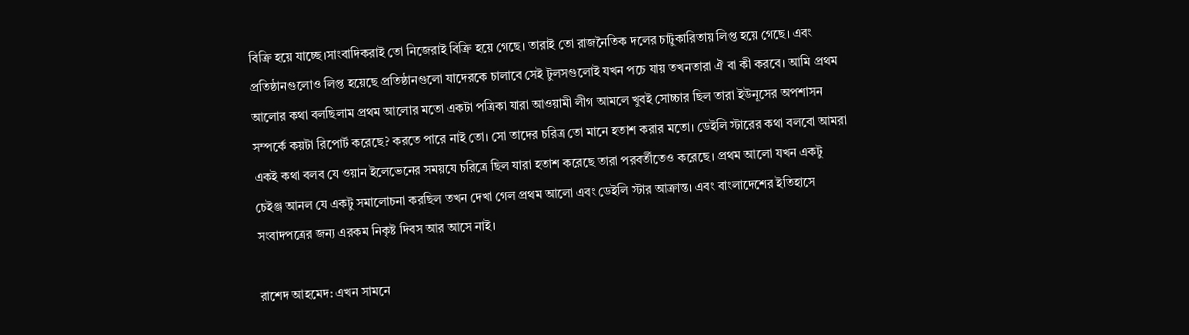বিক্রি হয়ে যাচ্ছে।সাংবাদিকরাই তো নিজেরাই বিক্রি হয়ে গেছে। তারাই তো রাজনৈতিক দলের চাটুকারিতায় লিপ্ত হয়ে গেছে। এবং প্রতিষ্ঠানগুলোও লিপ্ত হয়েছে প্রতিষ্ঠানগুলো যাদেরকে চালাবে সেই টুলসগুলোই যখন পচে যায় তখনতারা ঐ বা কী করবে। আমি প্রথম আলোর কথা বলছিলাম প্রথম আলোর মতো একটা পত্রিকা যারা আওয়ামী লীগ আমলে খুবই সোচ্চার ছিল তারা ইউনূসের অপশাসন সম্পর্কে কয়টা রিপোর্ট করেছে? করতে পারে নাই তো। সো তাদের চরিত্র তো মানে হতাশ করার মতো। ডেইলি স্টারের কথা বলবো আমরা একই কথা বলব যে ওয়ান ইলেভেনের সময়যে চরিত্রে ছিল যারা হতাশ করেছে তারা পরবর্তীতেও করেছে। প্রথম আলো যখন একটু চেইঞ্জ আনল যে একটু সমালোচনা করছিল তখন দেখা গেল প্রথম আলো এবং ডেইলি স্টার আক্রান্ত। এবং বাংলাদেশের ইতিহাসে সংবাদপত্রের জন্য এরকম নিকৃষ্ট দিবস আর আসে নাই।

রাশেদ আহমেদ: এখন সামনে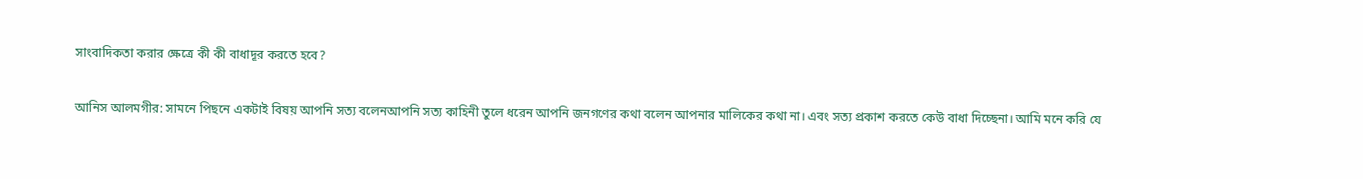সাংবাদিকতা করার ক্ষেত্রে কী কী বাধাদূর করতে হবে?

আনিস আলমগীর: সামনে পিছনে একটাই বিষয় আপনি সত্য বলেনআপনি সত্য কাহিনী তুলে ধরেন আপনি জনগণের কথা বলেন আপনার মালিকের কথা না। এবং সত্য প্রকাশ করতে কেউ বাধা দিচ্ছেনা। আমি মনে করি যে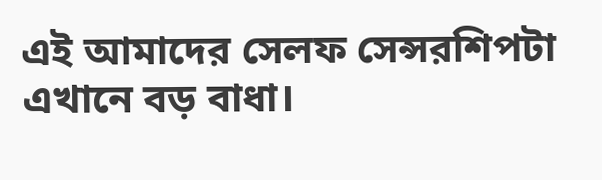এই আমাদের সেলফ সেন্সরশিপটা এখানে বড় বাধা।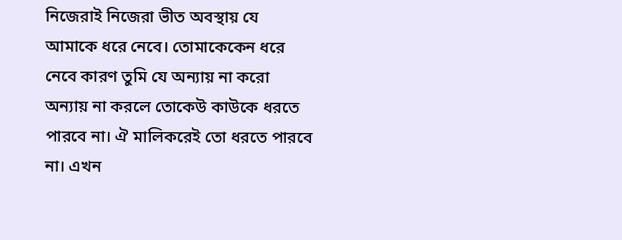নিজেরাই নিজেরা ভীত অবস্থায় যে আমাকে ধরে নেবে। তোমাকেকেন ধরে নেবে কারণ তুমি যে অন্যায় না করো অন্যায় না করলে তোকেউ কাউকে ধরতে পারবে না। ঐ মালিকরেই তো ধরতে পারবে না। এখন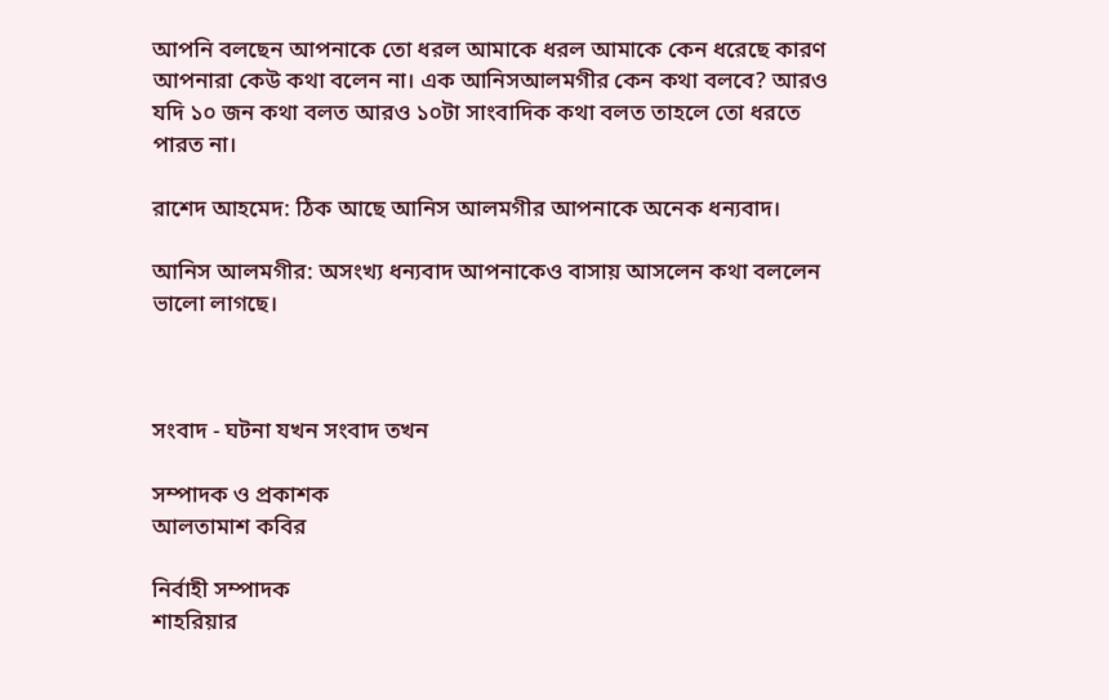আপনি বলছেন আপনাকে তো ধরল আমাকে ধরল আমাকে কেন ধরেছে কারণ আপনারা কেউ কথা বলেন না। এক আনিসআলমগীর কেন কথা বলবে? আরও যদি ১০ জন কথা বলত আরও ১০টা সাংবাদিক কথা বলত তাহলে তো ধরতে পারত না।

রাশেদ আহমেদ: ঠিক আছে আনিস আলমগীর আপনাকে অনেক ধন্যবাদ।

আনিস আলমগীর: অসংখ্য ধন্যবাদ আপনাকেও বাসায় আসলেন কথা বললেন ভালো লাগছে।



সংবাদ - ঘটনা যখন সংবাদ তখন

সম্পাদক ও প্রকাশক
আলতামাশ কবির

নির্বাহী সম্পাদক
শাহরিয়ার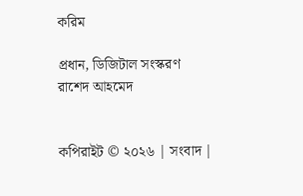করিম

প্রধান, ডিজিটাল সংস্করণ
রাশেদ আহমেদ


কপিরাইট © ২০২৬ | সংবাদ |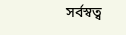সর্বস্বত্ব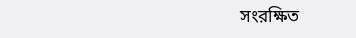সংরক্ষিত